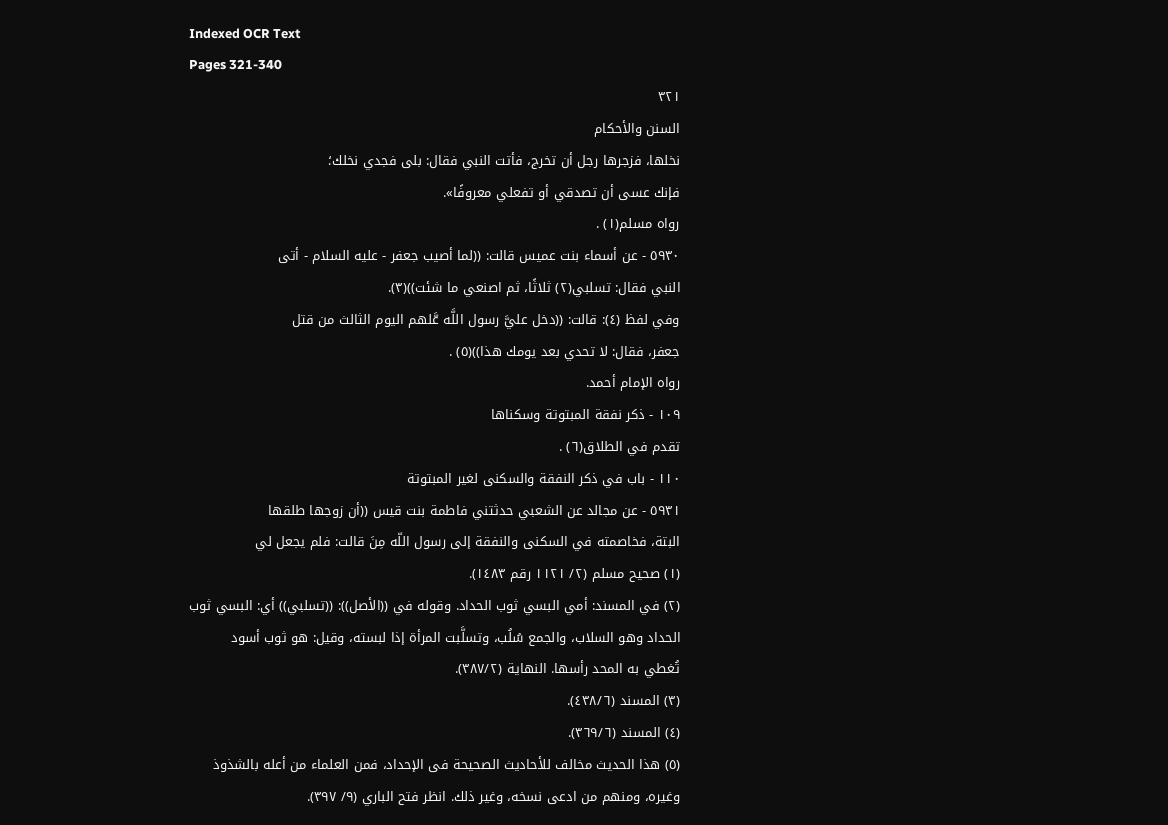Indexed OCR Text
Pages 321-340
٣٢١
السنن والأحكام
نخلها، فزجرها رجل أن تخرج، فأتت النبي فقال: بلى فجدي نخلك؛
فإنك عسى أن تصدقي أو تفعلي معروفًا».
رواه مسلم(١) .
٥٩٣٠ - عن أسماء بنت عميس قالت: ((لما أصيب جعفر - عليه السلام - أتى
النبي فقال: تسلبي(٢) ثلاثًا، ثم اصنعي ما شئت))(٣).
وفي لفظ (٤): قالت: ((دخل عليَّ رسول اللَّه عَّلهم اليوم الثالث من قتل
جعفر، فقال: لا تحدي بعد يومك هذا))(٥) .
رواه الإمام أحمد.
١٠٩ - ذكر نفقة المبتوتة وسكناها
تقدم في الطلاق(٦) .
١١٠ - باب في ذكر النفقة والسكنى لغير المبتوتة
٥٩٣١ - عن مجالد عن الشعبي حدثتني فاطمة بنت قيس ((أن زوجها طلقها
البتة، فخاصمته في السكنى والنفقة إلى رسول اللّه مِنَ قالت: فلم يجعل لي
(١) صحيح مسلم (٢/ ١١٢١ رقم ١٤٨٣).
(٢) في المسند: أمي البسي ثوب الحداد. وقوله في ((الأصل)): ((تسلبي)) أي: البسي ثوب
الحداد وهو السلاب، والجمع سُلُب، وتسلَّبت المرأة إذا لبسته، وقيل: هو ثوب أسود
تُغطي به المحد رأسها. النهاية (٣٨٧/٢).
(٣) المسند (٤٣٨/٦).
(٤) المسند (٣٦٩/٦).
(٥) هذا الحديث مخالف للأحاديث الصحيحة فى الإحداد، فمن العلماء من أعله بالشذوذ
وغيره، ومنهم من ادعى نسخه، وغير ذلك. انظر فتح الباري (٩/ ٣٩٧).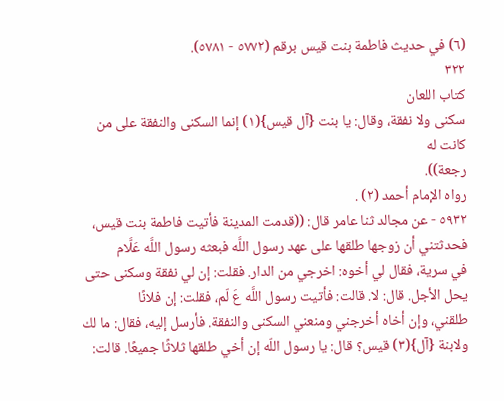(٦) في حديث فاطمة بنت قيس برقم (٥٧٧٢ - ٥٧٨١).
٣٢٢
كتاب اللعان
سكنى ولا نفقة، وقال: يا بنت {آل قيس}(١) إنما السكنى والنفقة على من كانت له
رجعة)).
رواه الإمام أحمد (٢) .
٥٩٣٢ - عن مجالد ثنا عامر قال: ((قدمت المدينة فأتيت فاطمة بنت قيس،
فحدثتني أن زوجها طلقها على عهد رسول اللَّه فبعثه رسول اللَّه عَلَّام
في سرية، فقال لي أخوه: اخرجي من الدار. فقلت: إن لي نفقة وسكنى حتى
يحل الأجل. قال: لا. قالت: فأتيت رسول اللَّه عَ لّم، فقلت: إن فلانًا
طلقني، وإن أخاه أخرجني ومنعني السكنى والنفقة. فأرسل إليه، فقال: ما لك
ولابنة {آل}(٣) قيس؟ قال: يا رسول اللّه إن أخي طلقها ثلاثًا جميعًا. قالت: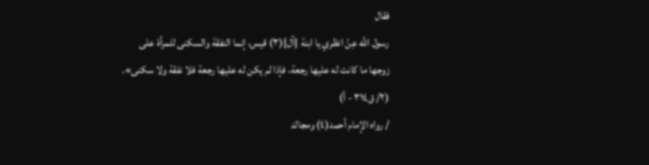فقال
رسول اللَّه عِنّ انظري يا ابنة {آل}(٣) قيس، إنما النفقة والسكنى للمرأة على
زوجها ما کانت له علیھا رجعة، فإذا لم یکن له علیھا رجعة فلا نفقة ولا سکنی».
(٢/ ق٣١٤ - أ)
/ رواه الإمام أحمد(٤) ومجالد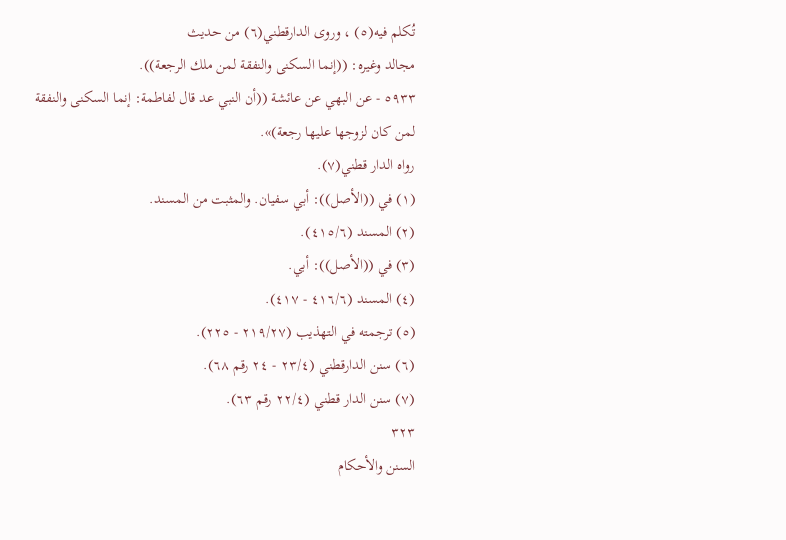تُكلم فيه(٥) ، وروى الدارقطني(٦) من حديث
مجالد وغيره: ((إنما السكنى والنفقة لمن ملك الرجعة)).
٥٩٣٣ - عن البهي عن عائشة ((أن النبي عد قال لفاطمة: إنما السكنى والنفقة
لمن كان لزوجها عليها رجعة)».
رواه الدار قطني(٧).
(١) في ((الأصل)): أبي سفيان. والمثبت من المسند.
(٢) المسند (٤١٥/٦).
(٣) في ((الأصل)): أبي.
(٤) المسند (٤١٦/٦ - ٤١٧).
(٥) ترجمته في التهذيب (٢١٩/٢٧ - ٢٢٥).
(٦) سنن الدارقطني (٢٣/٤ - ٢٤ رقم ٦٨).
(٧) سنن الدار قطني (٢٢/٤ رقم ٦٣).
٣٢٣
السنن والأحكام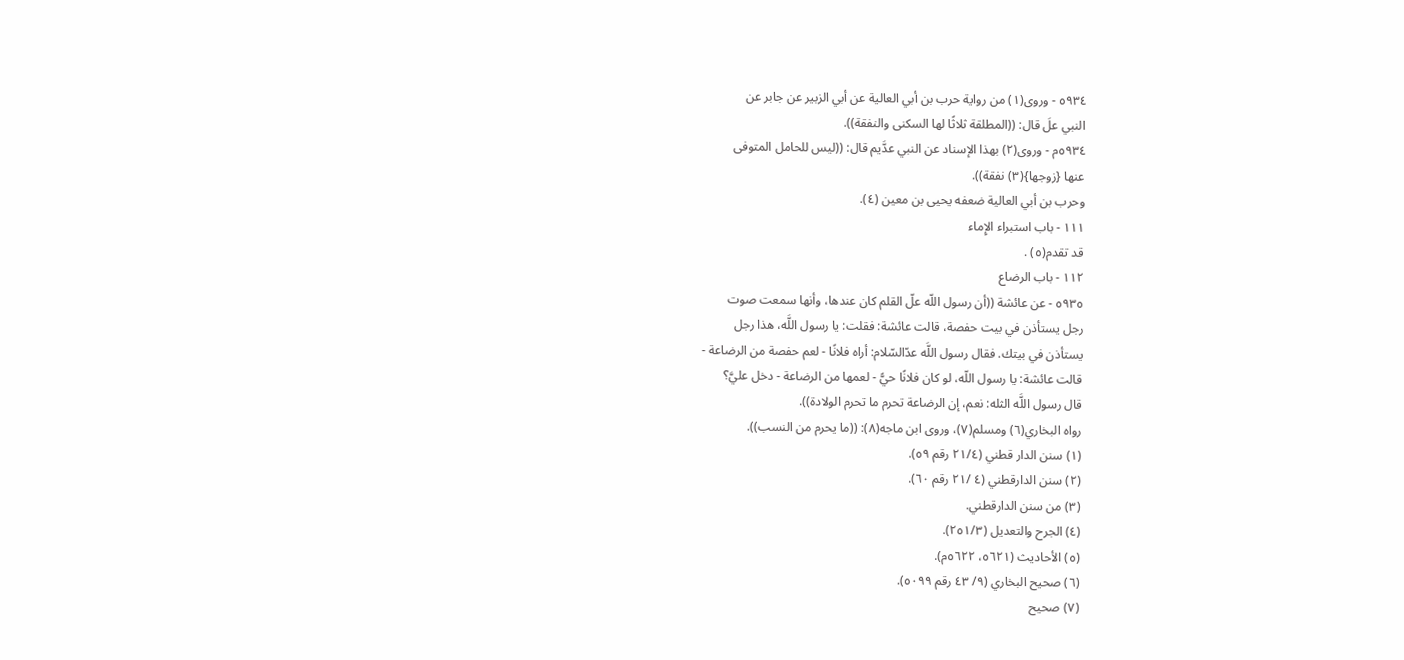٥٩٣٤ - وروى(١) من رواية حرب بن أبي العالية عن أبي الزبير عن جابر عن
النبي علَ قال: ((المطلقة ثلاثًا لها السكنى والنفقة)).
٥٩٣٤م - وروى(٢) بهذا الإسناد عن النبي عدَّيم قال: ((ليس للحامل المتوفى
عنها {زوجها}(٣) نفقة)).
وحرب بن أبي العالية ضعفه يحيى بن معين (٤).
١١١ - باب استبراء الإِماء
قد تقدم(٥) .
١١٢ - باب الرضاع
٥٩٣٥ - عن عائشة ((أن رسول اللّه علّ القلم كان عندها، وأنها سمعت صوت
رجل يستأذن في بيت حفصة، قالت عائشة: فقلت: يا رسول اللَّه، هذا رجل
يستأذن في بيتك. فقال رسول اللَّه عدّالسّلام: أراه فلانًا - لعم حفصة من الرضاعة -
قالت عائشة: يا رسول اللّه، لو كان فلانًا حيًّ - لعمها من الرضاعة - دخل عليَّ؟
قال رسول اللَّه الثله: نعم، إن الرضاعة تحرم ما تحرم الولادة)).
رواه البخاري(٦) ومسلم(٧)، وروى ابن ماجه(٨): ((ما يحرم من النسب)).
(١) سنن الدار قطني (٢١/٤ رقم ٥٩).
(٢) سنن الدارقطني (٤ /٢١ رقم ٦٠).
(٣) من سنن الدارقطني.
(٤) الجرح والتعديل (٢٥١/٣).
(٥) الأحاديث (٥٦٢١، ٥٦٢٢م).
(٦) صحيح البخاري (٩/ ٤٣ رقم ٥٠٩٩).
(٧) صحيح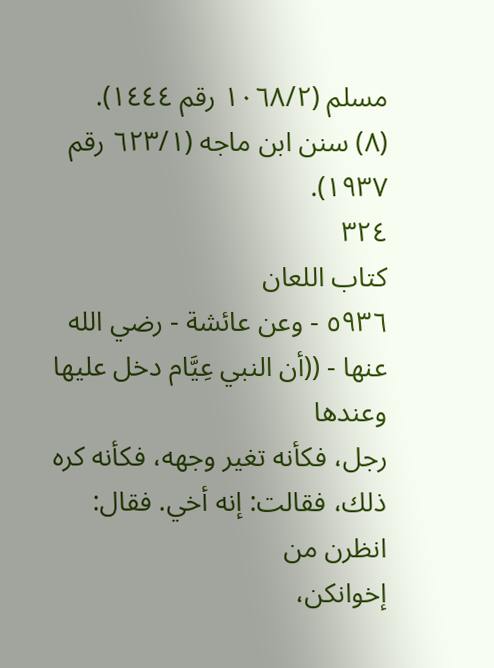مسلم (١٠٦٨/٢ رقم ١٤٤٤).
(٨) سنن ابن ماجه (٦٢٣/١ رقم ١٩٣٧).
٣٢٤
کتاب اللعان
٥٩٣٦ - وعن عائشة - رضي الله عنها - ((أن النبي عِيَّام دخل عليها وعندها
رجل، فكأنه تغير وجهه، فكأنه كره ذلك، فقالت: إنه أخي. فقال: انظرن من
إخوانكن،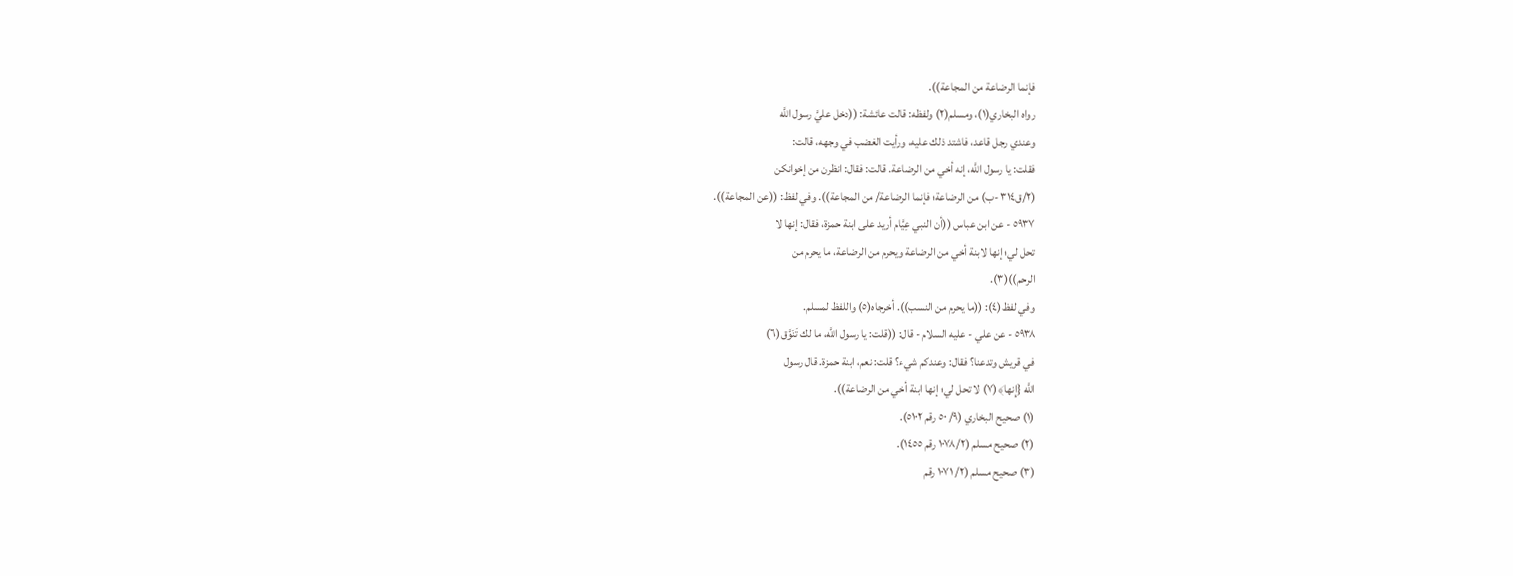فإنما الرضاعة من المجاعة)).
رواه البخاري(١)، ومسلم(٢) ولفظه: قالت عائشة: ((دخل عليَّ رسول اللَّه
وعندي رجل قاعد، فاشتد ذلك عليه، ورأيت الغضب في وجهه، قالت:
فقلت: يا رسول اللَّه، إنه أخي من الرضاعة. قالت: فقال: انظرن من إخوانكن
(٢/ق٣١٤ -ب) من الرضاعة؛ فإنما الرضاعة/ من المجاعة)). وفي لفظ: ((عن المجاعة)).
٥٩٣٧ - عن ابن عباس ((أن النبي عِيَّام أريد على ابنة حمزة، فقال: إنها لا
تحل لي؛ إنها لابنة أخي من الرضاعة ويحرم من الرضاعة، ما يحرم من
الرحم))(٣).
وفي لفظ(٤): ((ما يحرم من النسب)). أخرجاه(٥) واللفظ لمسلم.
٥٩٣٨ - عن علي - عليه السلام - قال: ((قلت: يا رسول اللَّه، ما لك تَنَوَّق(٦)
في قريش وتدعنا؟ فقال: وعندكم شيء؟ قلت: نعم، ابنة حمزة. قال رسول
اللَّه {إِنها﴾(٧) لا تحل لي؛ إنها ابنة أخي من الرضاعة)).
(١) صحيح البخاري (٩/ ٥٠ رقم ٥١٠٢).
(٢) صحيح مسلم (١٠٧٨/٢ رقم ١٤٥٥).
(٣) صحيح مسلم (٢/ ١٠٧١ رقم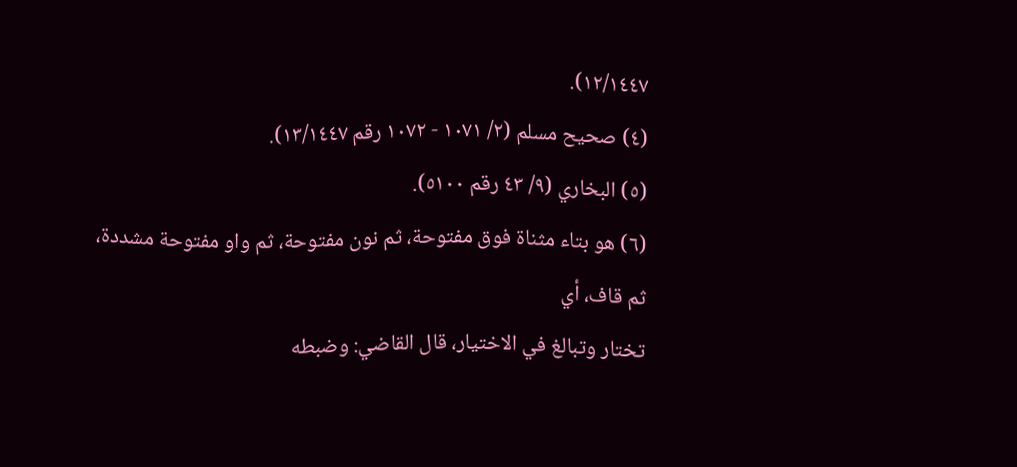١٢/١٤٤٧).
(٤) صحيح مسلم (٢/ ١٠٧١ - ١٠٧٢ رقم ١٣/١٤٤٧).
(٥) البخاري (٩/ ٤٣ رقم ٥١٠٠).
(٦) هو بتاء مثناة فوق مفتوحة، ثم نون مفتوحة، ثم واو مفتوحة مشددة، ثم قاف، أي
تختار وتبالغ في الاختيار، قال القاضي: وضبطه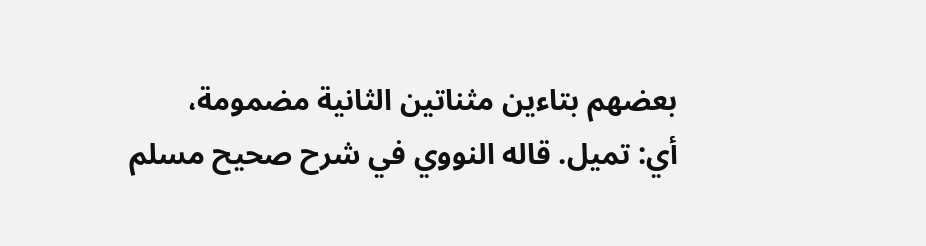بعضهم بتاءين مثناتين الثانية مضمومة،
أي: تميل. قاله النووي في شرح صحيح مسلم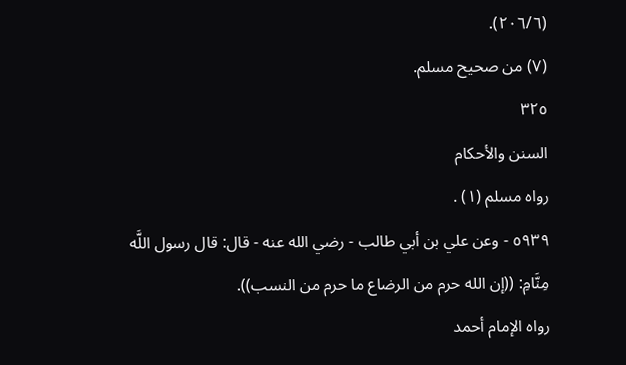(٢٠٦/٦).
(٧) من صحيح مسلم.
٣٢٥
السنن والأحكام
رواه مسلم (١) .
٥٩٣٩ - وعن علي بن أبي طالب - رضي الله عنه - قال: قال رسول اللَّه
مِنَّامِ: ((إن الله حرم من الرضاع ما حرم من النسب)).
رواه الإمام أحمد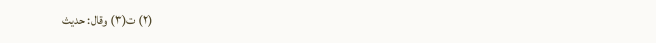(٢) ت(٣) وقال: حديث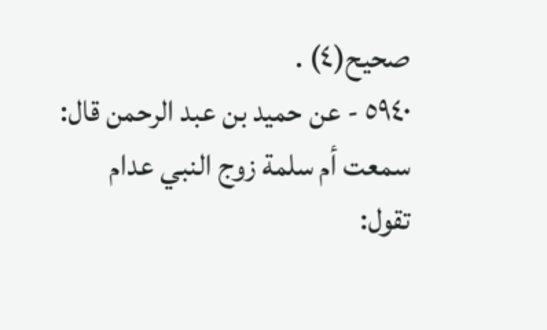صحيح(٤) .
٥٩٤٠ - عن حميد بن عبد الرحمن قال: سمعت أم سلمة زوج النبي عدام
تقول: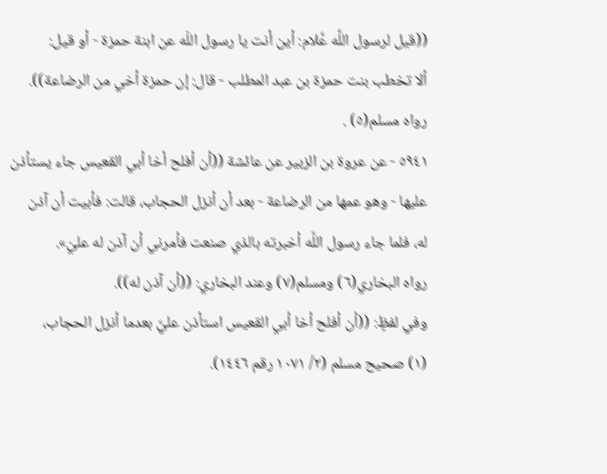((قيل لرسول اللَّه عَّلام: أين أنت يا رسول اللّه عن ابنة حمزة - أو قيل:
ألا تخطب بنت حمزة بن عبد المطلب - قال: إن حمزة أخي من الرضاعة)).
رواه مسلم(٥) .
٥٩٤١ - عن عروة بن الزبير عن عائشة ((أن أفلح أخا أبي القعيس جاء يستأذن
عليها - وهو عمها من الرضاعة - بعد أن أنزل الحجاب، قالت: فأبيت أن آذن
له، فلما جاء رسول اللَّه أخبرته بالذي صنعت فأمرني أن آذن له عليّ».
رواه البخاري(٦) ومسلم(٧) وعند البخاري: ((أن آذن له)).
وفي لفظٍ: ((أن أفلح أخا أبي القعيس استأذن عليَّ بعدما أنزل الحجاب،
(١) صحيح مسلم (٢/ ١٠٧١ رقم ١٤٤٦).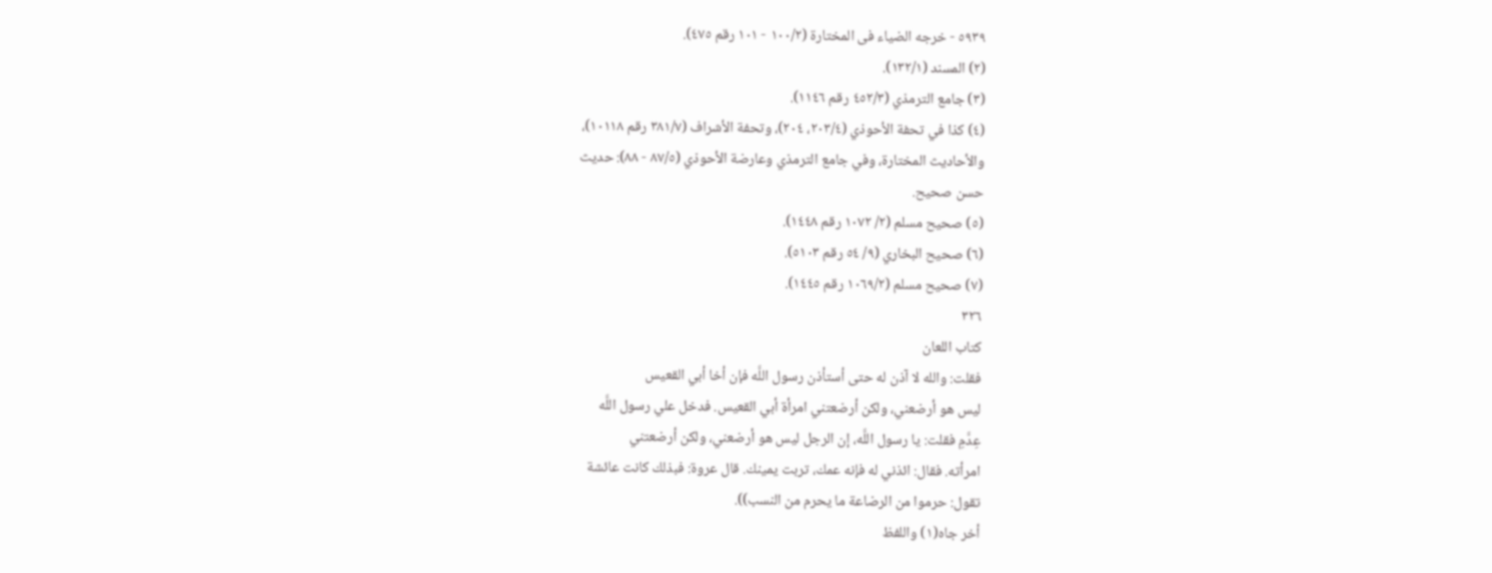٥٩٣٩ - خرجه الضياء فى المختارة (١٠٠/٢ - ١٠١ رقم ٤٧٥).
(٢) المسند (١٣٢/١).
(٣) جامع الترمذي (٤٥٢/٣ رقم ١١٤٦).
(٤) كذا في تحفة الأحوذي (٢٠٣/٤، ٢٠٤)، وتحفة الأشراف (٣٨١/٧ رقم ١٠١١٨)،
والأحاديث المختارة، وفي جامع الترمذي وعارضة الأحوذي (٨٧/٥ - ٨٨): حديث
حسن صحيح.
(٥) صحيح مسلم (٢/ ١٠٧٢ رقم ١٤٤٨).
(٦) صحيح البخاري (٩/ ٥٤ رقم ٥١٠٣).
(٧) صحيح مسلم (١٠٦٩/٢ رقم ١٤٤٥).
٣٢٦
كتاب اللعان
فقلت: والله لا آذن له حتى أستأذن رسول اللَّه فإن أخا أبي القعيس
ليس هو أرضعني، ولكن أرضعتني امرأة أبي القعيس. فدخل علي رسول اللَّه
عِدَّمِ فقلت: يا رسول اللَّه، إن الرجل ليس هو أرضعني، ولكن أرضعتني
امرأته. فقال: ائذني له فإنه عمك، تربت يمينك. قال عروة: فبذلك كانت عائشة
تقول: حرموا من الرضاعة ما يحرم من النسب)).
أخر جاه(١) واللفظ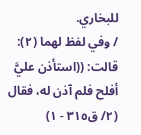للبخاري.
/ وفي لفظ لهما (٢): قالت: ((استأذن عليَّ أفلح فلم آذن له، فقال
(٢/ ق٣١٥ - ١)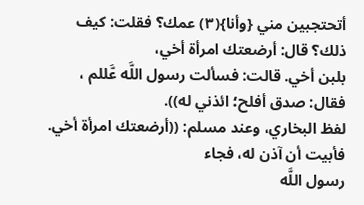أتحتجبين مني {وأنا}(٣) عمك؟ فقلت: كيف ذلك؟ قال: أرضعتك امرأة أخي،
بلبن أخي. قالت: فسألت رسول اللَّه عَّللم ، فقال: صدق أفلح؛ ائذني له)).
لفظ البخاري، وعند مسلم: ((أرضعتك امرأة أخي. فأبيت أن آذن له، فجاء
رسول اللَّه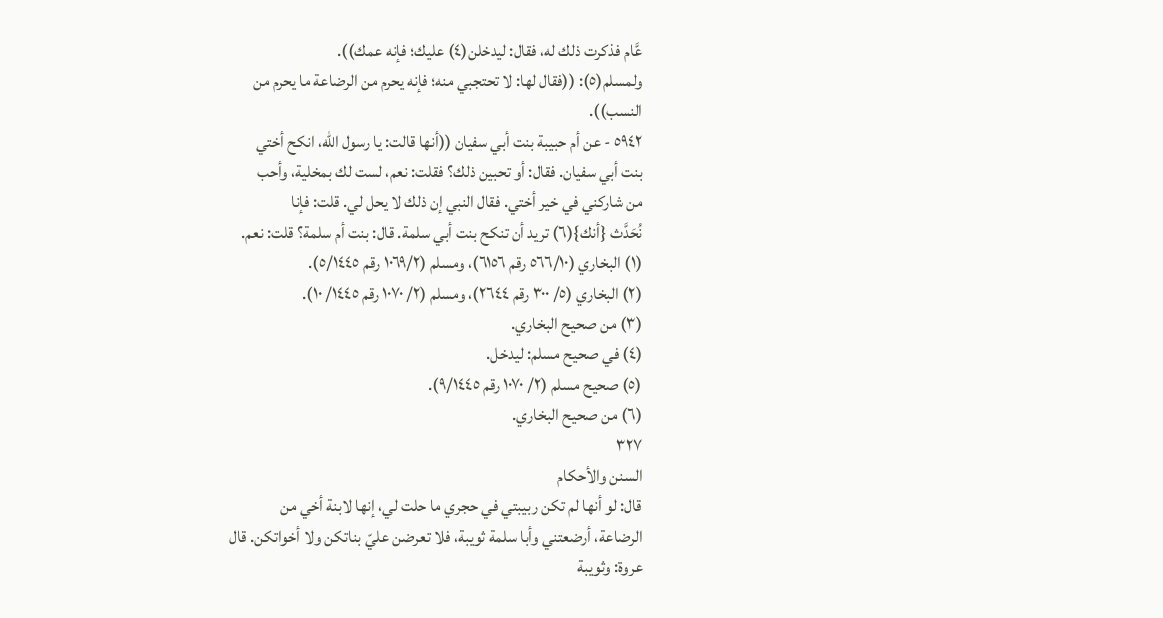عَّام فذكرت ذلك له، فقال: ليدخلن(٤) عليك؛ فإنه عمك)).
ولمسلم(٥): ((فقال لها: لا تحتجبي منه؛ فإنه يحرم من الرضاعة ما يحرم من
النسب)).
٥٩٤٢ - عن أم حبيبة بنت أبي سفيان ((أنها قالت: يا رسول الله، انكح أختي
بنت أبي سفيان. فقال: أو تحبين ذلك؟ فقلت: نعم، لست لك بمخلية، وأحب
من شاركني في خير أختي. فقال النبي إن ذلك لا يحل لي. قلت: فإنا
نُحَدَّث {أنك}(٦) تريد أن تنكح بنت أبي سلمة. قال: بنت أم سلمة؟ قلت: نعم.
(١) البخاري (٥٦٦/١٠ رقم ٦١٥٦)، ومسلم (١٠٦٩/٢ رقم ٥/١٤٤٥).
(٢) البخاري (٥/ ٣٠٠ رقم ٢٦٤٤)، ومسلم (٢/ ١٠٧٠ رقم ١٤٤٥/ ١٠).
(٣) من صحيح البخاري.
(٤) في صحيح مسلم: ليدخل.
(٥) صحيح مسلم (٢/ ١٠٧٠ رقم ٩/١٤٤٥).
(٦) من صحيح البخاري.
٣٢٧
السنن والأحكام
قال: لو أنها لم تكن ربيبتي في حجري ما حلت لي، إنها لابنة أخي من
الرضاعة، أرضعتني وأبا سلمة ثويبة، فلا تعرضن عليّ بناتكن ولا أخواتكن. قال
عروة: وثويبة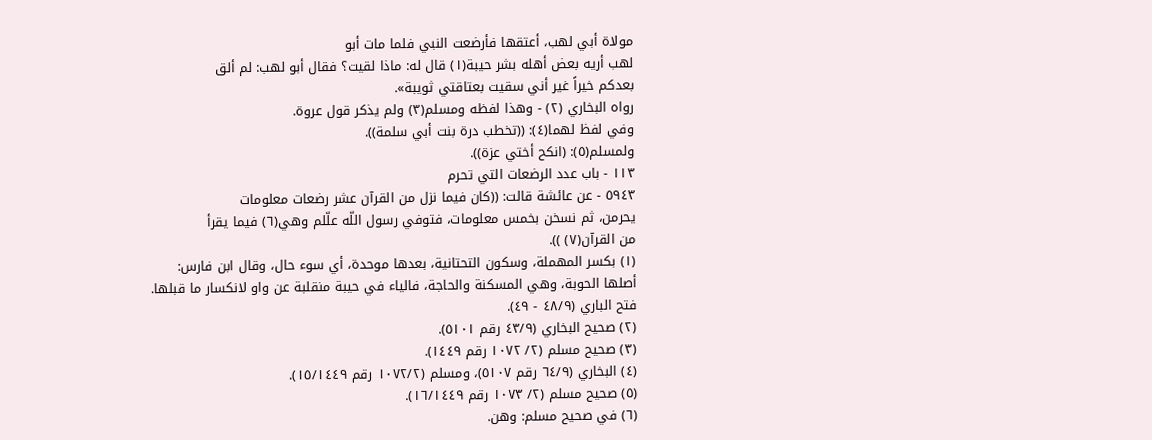مولاة أبي لهب، أعتقها فأرضعت النبي فلما مات أبو
لهب أريه بعض أهله بشر حيبة(١) قال له: ماذا لقيت؟ فقال أبو لهب: لم ألق
بعدكم خيراً غير أني سقيت بعتاقتي ثويبة».
رواه البخاري (٢) - وهذا لفظه ومسلم(٣) ولم يذكر قول عروة.
وفي لفظ لهما(٤): ((تخطب درة بنت أبي سلمة)).
ولمسلم(٥): (انكح أختي عزة)).
١١٣ - باب عدد الرضعات التي تحرم
٥٩٤٣ - عن عائشة قالت: ((كان فيما نزل من القرآن عشر رضعات معلومات
يحرمن، ثم نسخن بخمس معلومات، فتوفي رسول اللّه علّلم وهي(٦) فيما يقرأ
من القرآن(٧) )).
(١) بكسر المهملة، وسكون التحتانية، بعدها موحدة، أي سوء حال، وقال ابن فارس:
أصلها الحوبة، وهي المسكنة والحاجة، فالياء في حيبة منقلبة عن واو لانكسار ما قبلها.
فتح الباري (٤٨/٩ - ٤٩).
(٢) صحيح البخاري (٤٣/٩ رقم ٥١٠١).
(٣) صحيح مسلم (٢/ ١٠٧٢ رقم ١٤٤٩).
(٤) البخاري (٦٤/٩ رقم ٥١٠٧)، ومسلم (١٠٧٢/٢ رقم ١٥/١٤٤٩).
(٥) صحيح مسلم (٢/ ١٠٧٣ رقم ١٦/١٤٤٩).
(٦) في صحيح مسلم: وهن.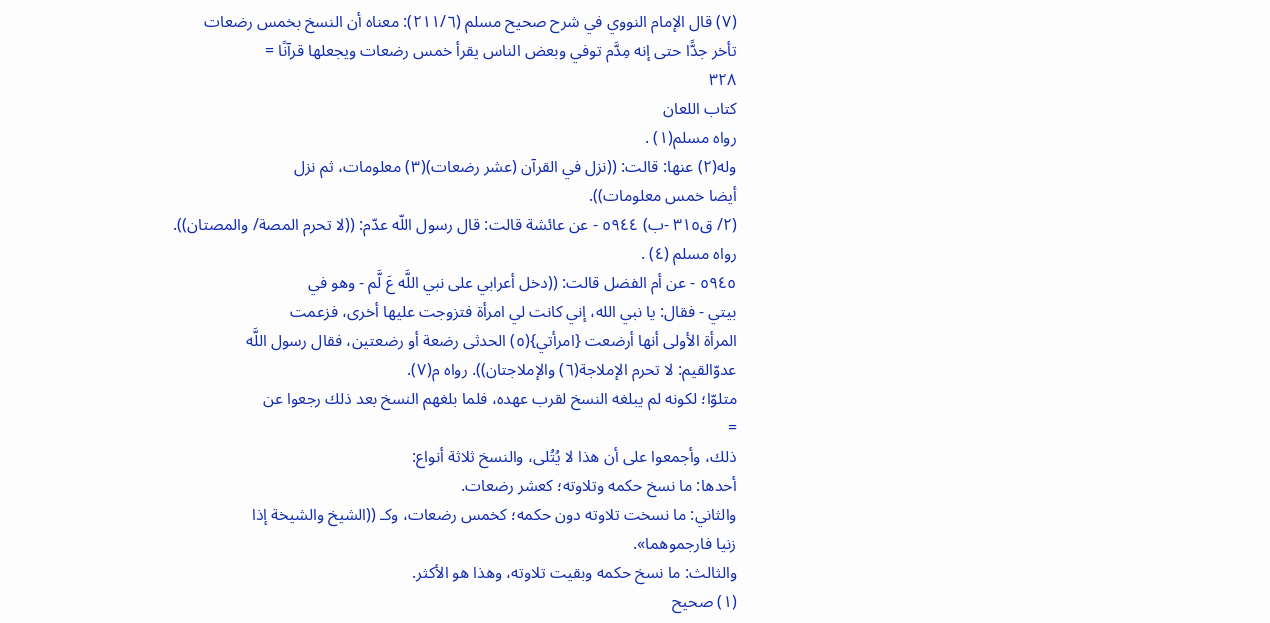(٧) قال الإمام النووي في شرح صحيح مسلم (٢١١/٦): معناه أن النسخ بخمس رضعات
تأخر جدًّا حتى إنه مِدَّم توفي وبعض الناس يقرأ خمس رضعات ويجعلها قرآنًا =
٣٢٨
كتاب اللعان
رواه مسلم(١) .
وله(٢) عنها: قالت: ((نزل في القرآن (عشر رضعات)(٣) معلومات، ثم نزل
أیضا خمس معلومات)).
(٢/ ق٣١٥ -ب) ٥٩٤٤ - عن عائشة قالت: قال رسول اللّه عدّم: ((لا تحرم المصة/ والمصتان)).
رواه مسلم (٤) .
٥٩٤٥ - عن أم الفضل قالت: ((دخل أعرابي على نبي اللَّه عَ لَّم - وهو في
بيتي - فقال: يا نبي الله، إني كانت لي امرأة فتزوجت عليها أخرى، فزعمت
المرأة الأولى أنها أرضعت {امرأتي}(٥) الحدثى رضعة أو رضعتين، فقال رسول اللَّه
عدوّالقيم: لا تحرم الإملاجة(٦) والإملاجتان)). رواه م(٧).
متلوّا؛ لكونه لم يبلغه النسخ لقرب عهده، فلما بلغهم النسخ بعد ذلك رجعوا عن
=
ذلك، وأجمعوا على أن هذا لا يُتُلى، والنسخ ثلاثة أنواع:
أحدها: ما نسخ حكمه وتلاوته؛ کعشر رضعات.
والثاني: ما نسخت تلاوته دون حكمه؛ كخمس رضعات، وكـ ((الشيخ والشيخة إذا
زنیا فارجموهما».
والثالث: ما نسخ حكمه وبقيت تلاوته، وهذا هو الأكثر.
(١) صحيح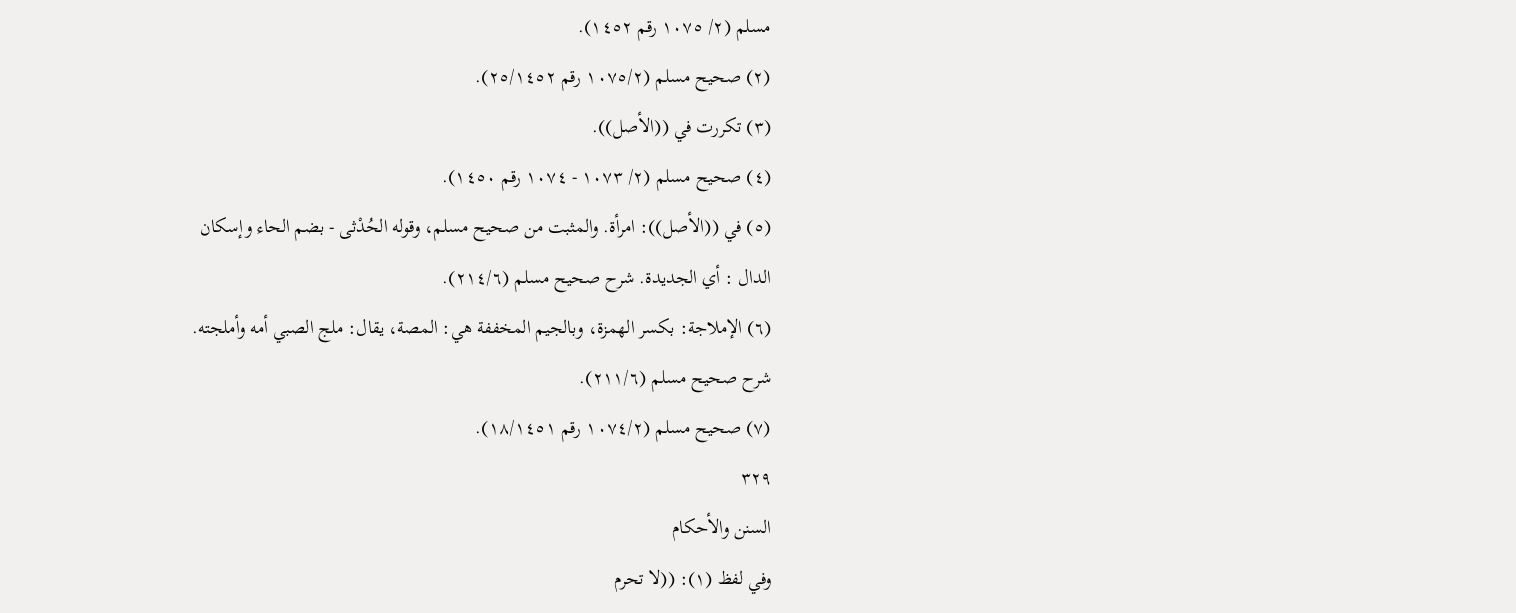مسلم (٢/ ١٠٧٥ رقم ١٤٥٢).
(٢) صحيح مسلم (١٠٧٥/٢ رقم ٢٥/١٤٥٢).
(٣) تكررت في ((الأصل)).
(٤) صحيح مسلم (٢/ ١٠٧٣ - ١٠٧٤ رقم ١٤٥٠).
(٥) في ((الأصل)): امرأة. والمثبت من صحيح مسلم، وقوله الحُدْثى - بضم الحاء وإسكان
الدال : أي الجديدة. شرح صحيح مسلم (٢١٤/٦).
(٦) الإملاجة: بكسر الهمزة، وبالجيم المخففة هي: المصة، يقال: ملج الصبي أمه وأملجته.
شرح صحيح مسلم (٢١١/٦).
(٧) صحيح مسلم (١٠٧٤/٢ رقم ١٨/١٤٥١).
٣٢٩
السنن والأحكام
وفي لفظ (١): ((لا تحرم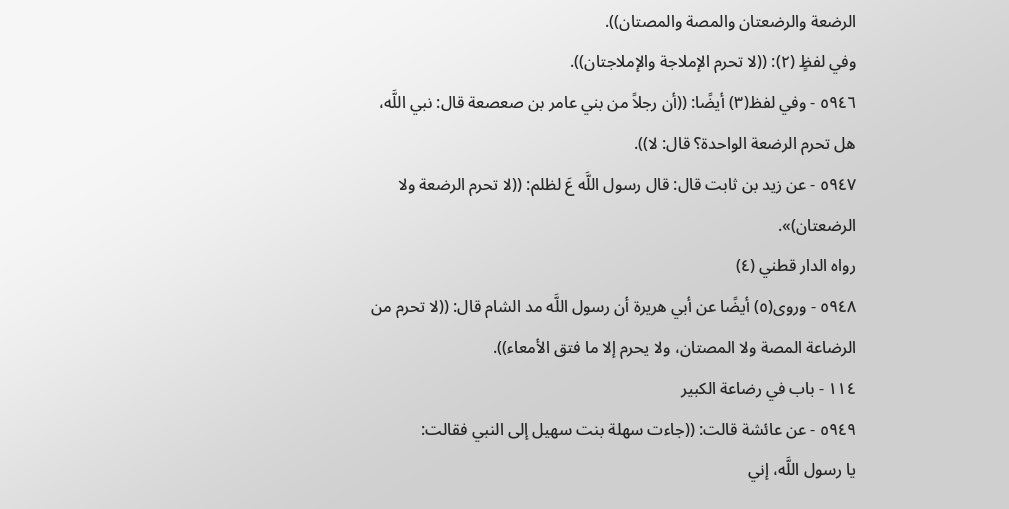الرضعة والرضعتان والمصة والمصتان)).
وفي لفظٍ (٢): ((لا تحرم الإملاجة والإملاجتان)).
٥٩٤٦ - وفي لفظ(٣) أيضًا: ((أن رجلاً من بني عامر بن صعصعة قال: نبي اللَّه،
هل تحرم الرضعة الواحدة؟ قال: لا)).
٥٩٤٧ - عن زيد بن ثابت قال: قال رسول اللَّه عَ لظلم: ((لا تحرم الرضعة ولا
الرضعتان)».
رواه الدار قطني (٤)
٥٩٤٨ - وروى(٥) أيضًا عن أبي هريرة أن رسول اللَّه مد الشام قال: ((لا تحرم من
الرضاعة المصة ولا المصتان، ولا يحرم إلا ما فتق الأمعاء)).
١١٤ - باب في رضاعة الكبير
٥٩٤٩ - عن عائشة قالت: ((جاءت سهلة بنت سهيل إلى النبي فقالت:
يا رسول اللَّه، إني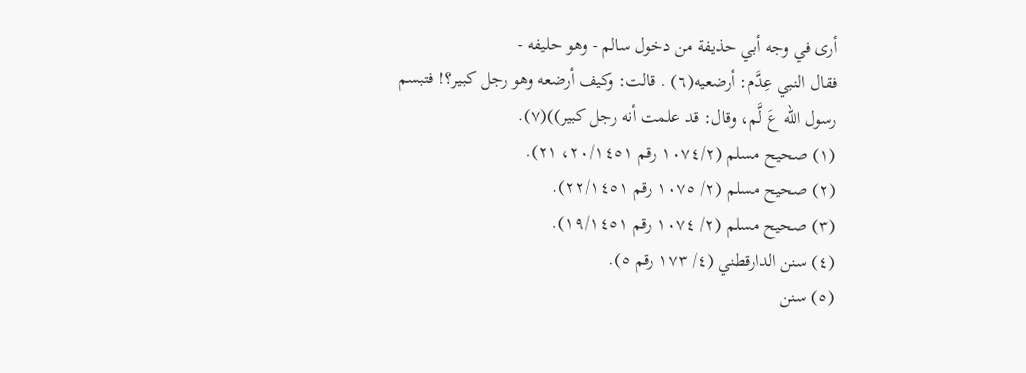أرى في وجه أبي حذيفة من دخول سالم - وهو حليفه -
فقال النبي عِدَّم: أرضعيه(٦) . قالت: وكيف أرضعه وهو رجل كبير؟! فتبسم
رسول اللّه عَ لَّم، وقال: قد علمت أنه رجل كبير))(٧).
(١) صحيح مسلم (١٠٧٤/٢ رقم ٢٠/١٤٥١، ٢١).
(٢) صحيح مسلم (٢/ ١٠٧٥ رقم ٢٢/١٤٥١).
(٣) صحيح مسلم (٢/ ١٠٧٤ رقم ١٩/١٤٥١).
(٤) سنن الدارقطني (٤/ ١٧٣ رقم ٥).
(٥) سنن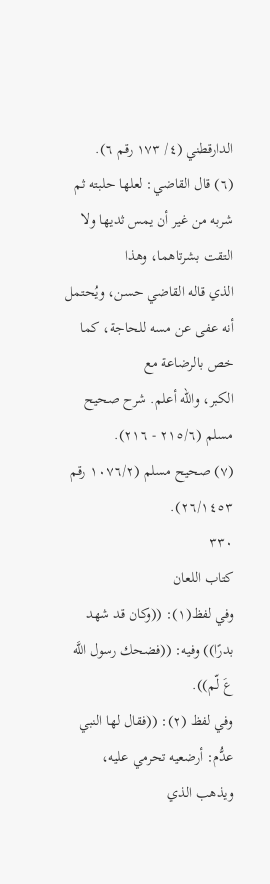الدارقطني (٤/ ١٧٣ رقم ٦).
(٦) قال القاضي: لعلها حلبته ثم شربه من غير أن يمس ثديها ولا التقت بشرتاهما، وهذا
الذي قاله القاضي حسن، ويُحتمل أنه عفى عن مسه للحاجة، كما خص بالرضاعة مع
الكبر، والله أعلم. شرح صحيح مسلم (٢١٥/٦ - ٢١٦).
(٧) صحيح مسلم (١٠٧٦/٢ رقم ٢٦/١٤٥٣).
٣٣٠
کتاب اللعان
وفي لفظ(١): ((وكان قد شهد بدرًا)) وفيه: ((فضحك رسول اللَّه عَ لّم)).
وفي لفظ (٢): ((فقال لها النبي عدُّم: أرضعيه تحرمي عليه، ويذهب الذي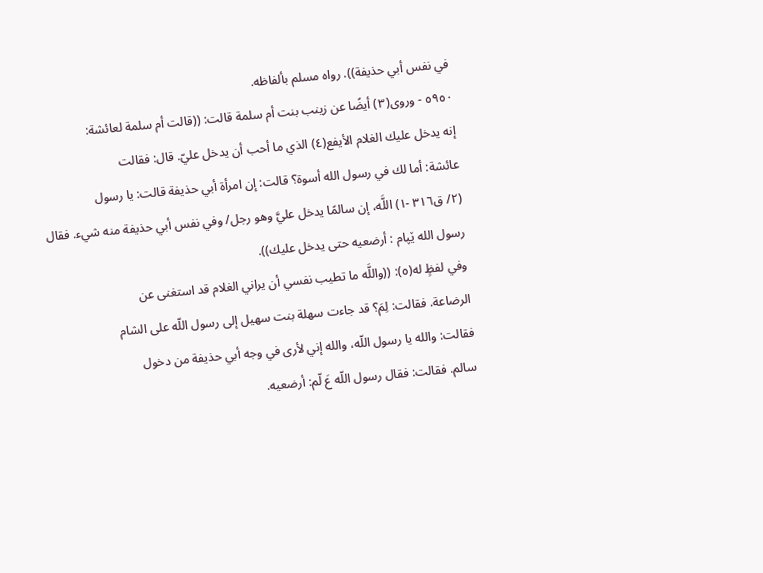في نفس أبي حذيفة)). رواه مسلم بألفاظه.
٥٩٥٠ - وروى(٣) أيضًا عن زينب بنت أم سلمة قالت: ((قالت أم سلمة لعائشة:
إنه يدخل عليك الغلام الأيفع(٤) الذي ما أحب أن يدخل عليّ. قال: فقالت
عائشة: أما لك في رسول الله أسوة؟ قالت: إن امرأة أبي حذيفة قالت: يا رسول
(٢/ ق٣١٦ -١) اللَّه، إن سالمًا يدخل عليَّ وهو رجل/ وفي نفس أبي حذيفة منه شيء. فقال
رسول الله ێپام : أرضعيه حتى يدخل عليك)).
وفي لفظٍ له(٥): ((واللَّه ما تطيب نفسي أن يراني الغلام قد استغنى عن
الرضاعة. فقالت: لِمَ؟ قد جاءت سهلة بنت سهيل إلى رسول اللّه على الشام
فقالت: والله يا رسول اللّه، والله إني لأرى في وجه أبي حذيفة من دخول
سالم. فقالت: فقال رسول اللّه عَ لّم: أرضعيه.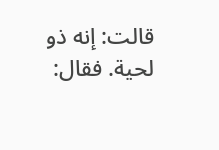قالت: إنه ذو لحية. فقال: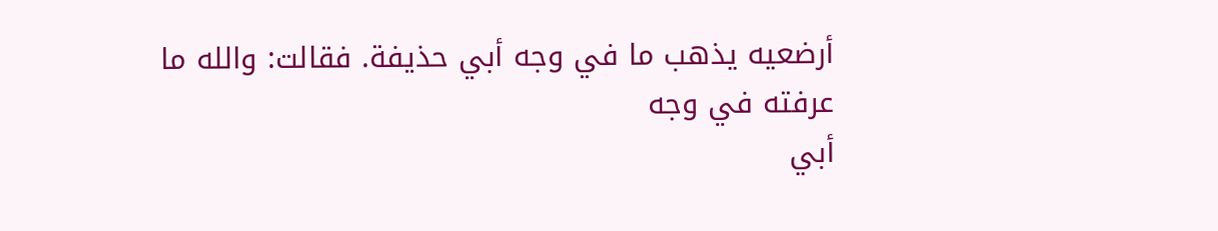أرضعيه يذهب ما في وجه أبي حذيفة. فقالت: والله ما عرفته في وجه
أبي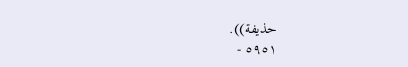حذيفة)).
٥٩٥١ -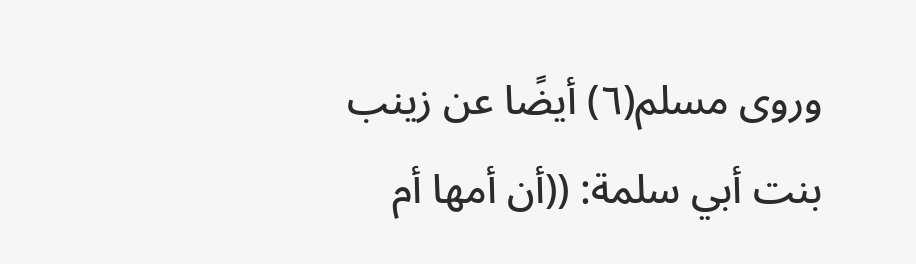وروى مسلم(٦) أيضًا عن زينب بنت أبي سلمة: ((أن أمها أم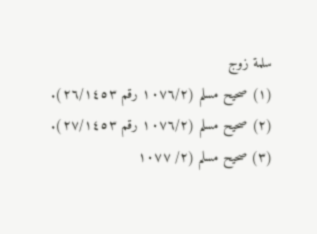سلمة زوج
(١) صحيح مسلم (١٠٧٦/٢ رقم ٢٦/١٤٥٣).
(٢) صحيح مسلم (١٠٧٦/٢ رقم ٢٧/١٤٥٣).
(٣) صحيح مسلم (٢/ ١٠٧٧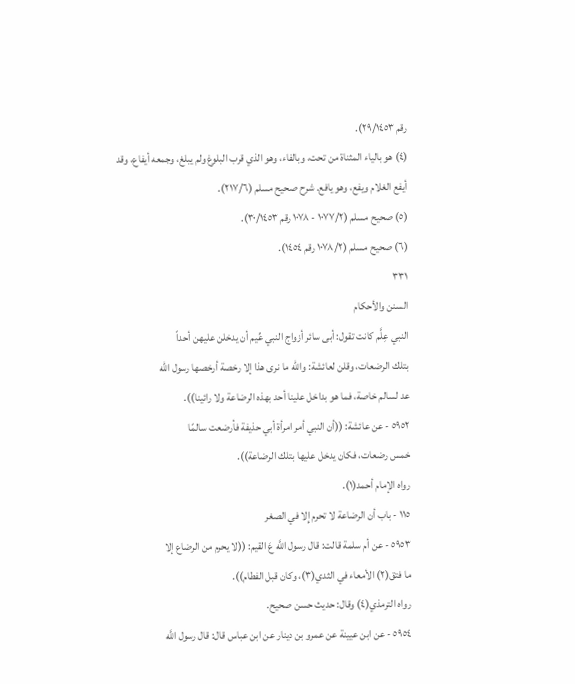رقم ٢٩/١٤٥٣).
(٤) هو بالياء المثناة من تحت، وبالفاء، وهو الذي قرب البلوغ ولم يبلغ، وجمعه أيفاع، وقد
أيفع الغلام ويفع، وهو يافع. شرح صحيح مسلم (٢١٧/٦).
(٥) صحيح مسلم (١٠٧٧/٢ - ١٠٧٨ رقم ٣٠/١٤٥٣).
(٦) صحيح مسلم (١٠٧٨/٢ رقم ١٤٥٤).
٣٣١
السنن والأحكام
النبي عِلَّم كانت تقول: أبى سائر أزواج النبي عِّيم أن يدخلن عليهن أحداً
بتلك الرضعات، وقلن لعائشة: والله ما نرى هذا إلا رخصة أرخصها رسول الله
عد لسالم خاصة، فما هو بداخل علينا أحد بهذه الرضاعة ولا رائينا)).
٥٩٥٢ - عن عائشة: ((أن النبي أمر امرأة أبي حذيفة فأرضعت سالمًا
خمس رضعات، فكان يدخل عليها بتلك الرضاعة)).
رواه الإمام أحمد(١).
١١٥ - باب أن الرضاعة لا تحرم إِلا في الصغر
٥٩٥٣ - عن أم سلمة قالت: قال رسول اللَّه عَ القيم: ((لا يحرم من الرضاع إلا
ما فتق(٢) الأمعاء في الثدي(٣)، وكان قبل الفطام)).
رواه الترمذي(٤) وقال: حديث حسن صحيح.
٥٩٥٤ - عن ابن عيينة عن عمرو بن دينار عن ابن عباس قال: قال رسول اللَّه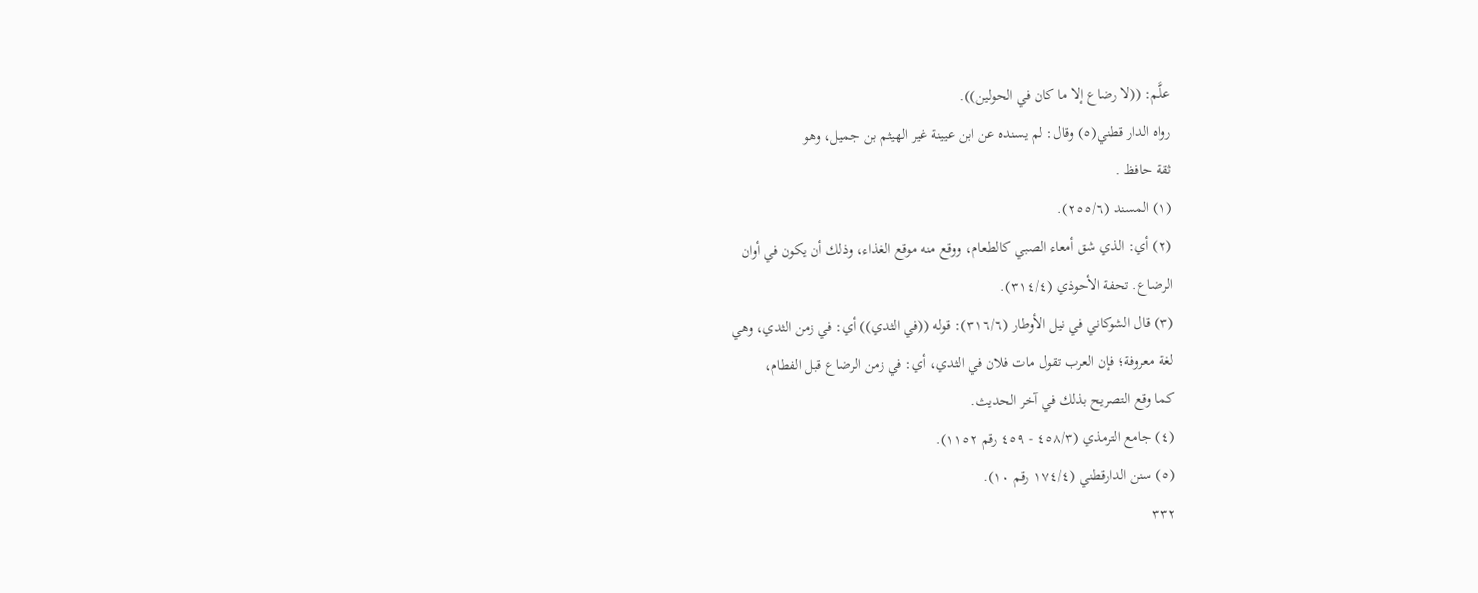علَّم: ((لا رضاع إلا ما كان في الحولين)).
رواه الدار قطني(٥) وقال: لم يسنده عن ابن عيينة غير الهيثم بن جميل، وهو
ثقة حافظ .
(١) المسند (٢٥٥/٦).
(٢) أي: الذي شق أمعاء الصبي كالطعام، ووقع منه موقع الغذاء، وذلك أن يكون في أوان
الرضاع. تحفة الأحوذي (٣١٤/٤).
(٣) قال الشوكاني في نيل الأوطار (٣١٦/٦): قوله ((في الثدي)) أي: في زمن الثدي، وهي
لغة معروفة؛ فإن العرب تقول مات فلان في الثدي، أي: في زمن الرضاع قبل الفطام،
كما وقع التصريح بذلك في آخر الحديث.
(٤) جامع الترمذي (٤٥٨/٣ - ٤٥٩ رقم ١١٥٢).
(٥) سنن الدارقطني (١٧٤/٤ رقم ١٠).
٣٣٢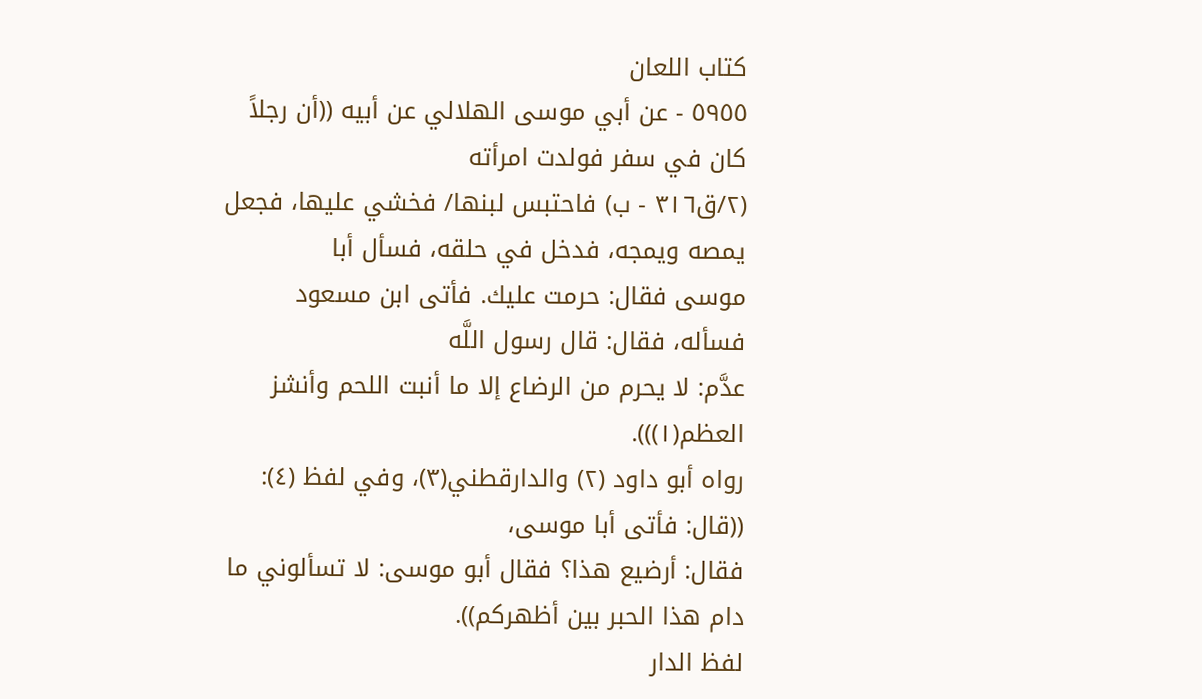كتاب اللعان
٥٩٥٥ - عن أبي موسى الهلالي عن أبيه ((أن رجلاً كان في سفر فولدت امرأته
(٢/ق٣١٦ - ب) فاحتبس لبنها/ فخشي عليها، فجعل يمصه ويمجه، فدخل في حلقه، فسأل أبا
موسى فقال: حرمت عليك. فأتى ابن مسعود فسأله، فقال: قال رسول اللَّه
عدَّم: لا يحرم من الرضاع إلا ما أنبت اللحم وأنشز العظم(١))).
رواه أبو داود (٢) والدارقطني(٣)، وفي لفظ (٤): ((قال: فأتى أبا موسى،
فقال: أرضيع هذا؟ فقال أبو موسى: لا تسألوني ما دام هذا الحبر بين أظهركم)).
لفظ الدار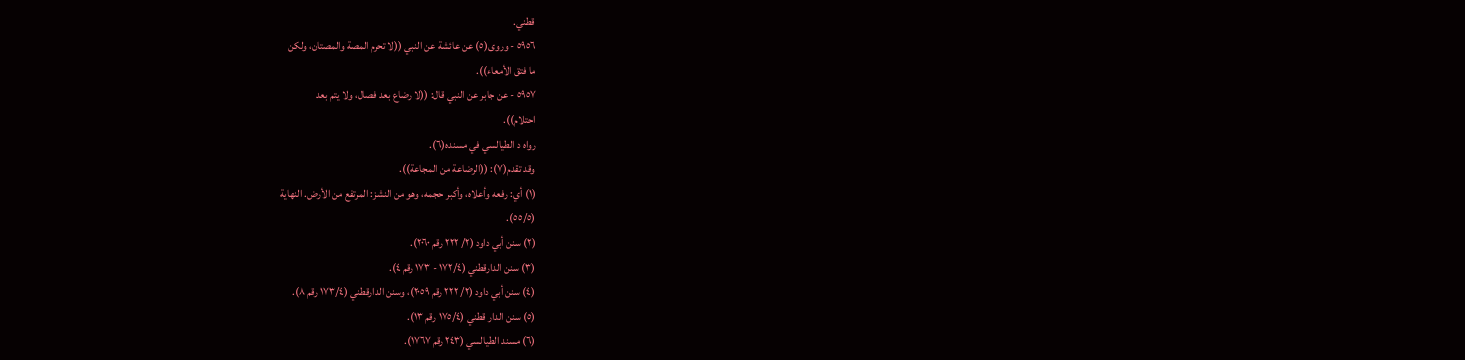قطني.
٥٩٥٦ - وروى(٥) عن عائشة عن النبي ((لا تحرم المصة والمصتان، ولكن
ما فتق الأمعاء)).
٥٩٥٧ - عن جابر عن النبي قال: ((لا رضاع بعد فصال، ولا يتم بعد
احتلام)).
رواه د الطيالسي في مسنده(٦).
وقد تقدم(٧): ((الرضاعة من المجاعة)).
(١) أي: رفعه وأعلاه، وأكبر حجمه، وهو من النشز: المرتفع من الأرض. النهاية
(٥٥/٥).
(٢) سنن أبي داود (٢/ ٢٢٢ رقم ٢٠٦٠).
(٣) سنن الدارقطني (١٧٢/٤ - ١٧٣ رقم ٤).
(٤) سنن أبي داود (٢/ ٢٢٢ رقم ٢٠٥٩)، وسنن الدارقطني (١٧٣/٤ رقم ٨).
(٥) سنن الدار قطني (١٧٥/٤ رقم ١٣).
(٦) مسند الطيالسي (٢٤٣ رقم ١٧٦٧).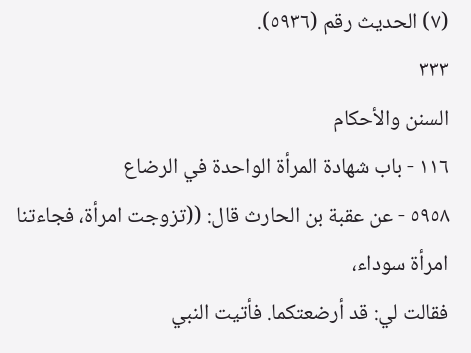(٧) الحديث رقم (٥٩٣٦).
٣٣٣
السنن والأحكام
١١٦ - باب شهادة المرأة الواحدة في الرضاع
٥٩٥٨ - عن عقبة بن الحارث قال: ((تزوجت امرأة، فجاءتنا امرأة سوداء،
فقالت لي: قد أرضعتكما. فأتيت النبي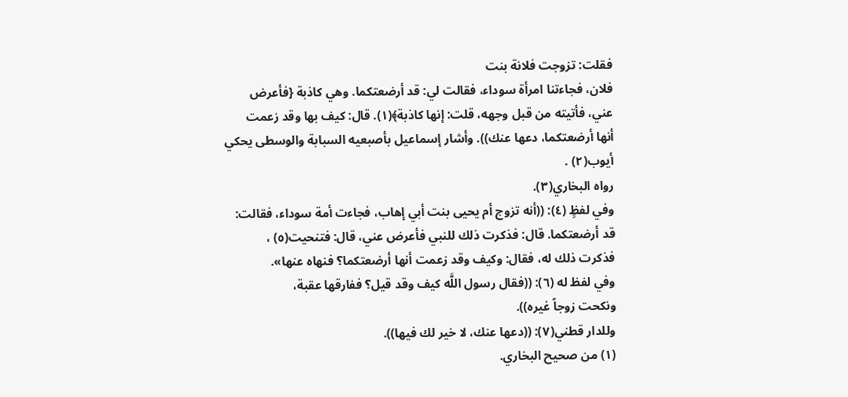فقلت: تزوجت فلانة بنت
فلان، فجاءتنا امرأة سوداء، فقالت لي: قد أرضعتكما. وهي كاذبة {فأعرض
عني، فأتيته من قبل وجهه، قلت: إنها كاذبة﴾(١). قال: كيف بها وقد زعمت
أنها أرضعتكما، دعها عنك)). وأشار إسماعيل بأصبعيه السبابة والوسطى يحكي
أيوب(٢) .
رواه البخاري(٣).
وفي لفظٍ (٤): ((أنه تزوج أم يحيى بنت أبي إهاب، فجاءت أمة سوداء، فقالت:
قد أرضعتكما. قال: فذكرت ذلك للنبي فأعرض عني، قال: فتنحيت(٥) ،
فذكرت ذلك له، فقال: وكيف وقد زعمت أنها أرضعتكما؟ فنهاه عنها».
وفي لفظ له (٦): ((فقال رسول اللَّه كيف وقد قيل؟ ففارقها عقبة،
ونکحت زوجاً غيره)).
وللدار قطني(٧): ((دعها عنك، لا خير لك فيها)).
(١) من صحيح البخاري.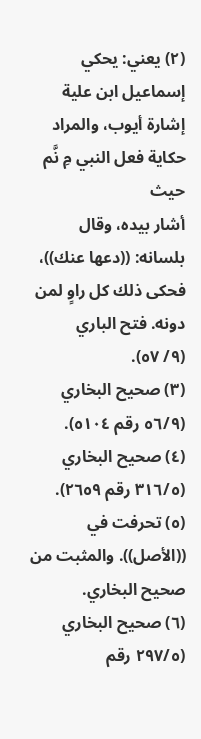(٢) يعني: يحكي إسماعيل ابن علية إشارة أيوب، والمراد حكاية فعل النبي مِ نَّم حيث
أشار بيده، وقال بلسانه: ((دعها عنك))، فحكى ذلك كل راوٍ لمن دونه. فتح الباري
(٩/ ٥٧).
(٣) صحيح البخاري (٥٦/٩ رقم ٥١٠٤).
(٤) صحيح البخاري (٣١٦/٥ رقم ٢٦٥٩).
(٥) تحرفت في ((الأصل)). والمثبت من صحيح البخاري.
(٦) صحيح البخاري (٢٩٧/٥ رقم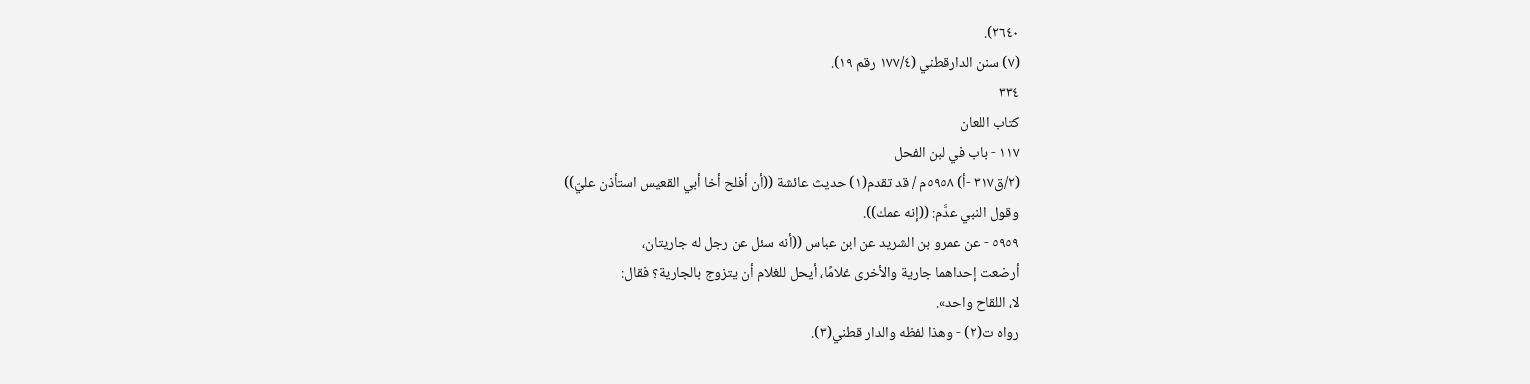٢٦٤٠).
(٧) سنن الدارقطني (١٧٧/٤ رقم ١٩).
٣٣٤
كتاب اللعان
١١٧ - باب في لبن الفحل
(٢/ق٣١٧ -أ) ٥٩٥٨م / قد تقدم(١) حديث عائشة ((أن أفلح أخا أبي القعيس استأذن عليّ))
وقول النبي عدَّم: ((إنه عمك)).
٥٩٥٩ - عن عمرو بن الشريد عن ابن عباس ((أنه سئل عن رجل له جاريتان،
أرضعت إحداهما جارية والأخرى غلامًا، أيحل للغلام أن يتزوج بالجارية؟ فقال:
لا، اللقاح واحد».
رواه ت(٢) - وهذا لفظه والدار قطني(٣).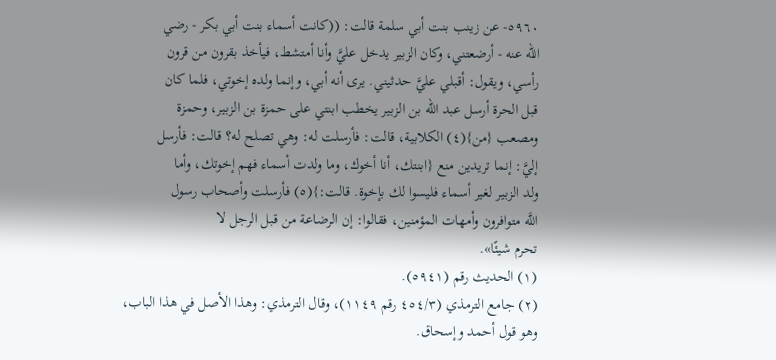٥٩٦٠- عن زينب بنت أبي سلمة قالت: ((كانت أسماء بنت أبي بكر - رضي
الله عنه - أرضعتني، وكان الزبير يدخل عليَّ وأنا أمتشط، فيأخذ بقرون من قرون
رأسي، ويقول: أقبلي عليَّ حدثيني. يرى أنه أبي، وإنما ولده إخوتي، فلما كان
قبل الحرة أرسل عبد الله بن الزبير يخطب ابنتي على حمزة بن الزبير، وحمزة
ومصعب {من}(٤) الكلابية، قالت: فأرسلت له: وهي تصلح له؟ قالت: فأرسل
إليَّ: إنما تريدين منع {ابنتك، أنا أخوك، وما ولدت أسماء فهم إخوتك، وأما
ولد الزبير لغير أسماء فليسوا لك بإخوة. قالت:}(٥) فأرسلت وأصحاب رسول
اللَّه متوافرون وأمهات المؤمنين، فقالوا: إن الرضاعة من قبل الرجل لا
تحرم شيئًا».
(١) الحديث رقم (٥٩٤١).
(٢) جامع الترمذي (٤٥٤/٣ رقم ١١٤٩)، وقال الترمذي: وهذا الأصل في هذا الباب،
وهو قول أحمد وإسحاق.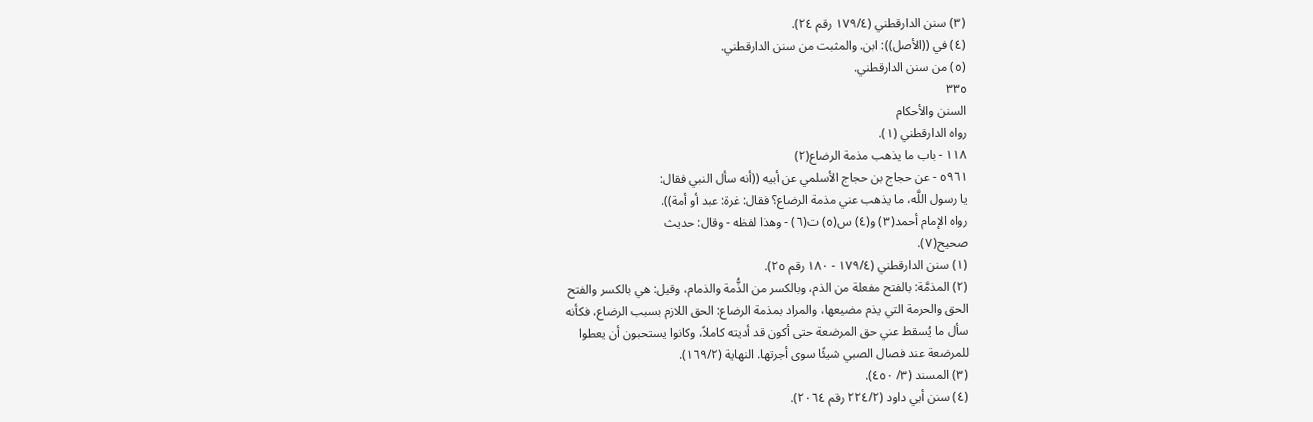(٣) سنن الدارقطني (١٧٩/٤ رقم ٢٤).
(٤) في ((الأصل)): ابن. والمثبت من سنن الدارقطني.
(٥) من سنن الدارقطني.
٣٣٥
السنن والأحكام
رواه الدارقطني (١).
١١٨ - باب ما يذهب مذمة الرضاع(٢)
٥٩٦١ - عن حجاج بن حجاج الأسلمي عن أبيه ((أنه سأل النبي فقال:
يا رسول اللَّه، ما يذهب عني مذمة الرضاع؟ فقال: غرة: عبد أو أمة)).
رواه الإمام أحمد(٣) و(٤) س(٥) ت(٦) - وهذا لفظه - وقال: حديث
صحيح(٧).
(١) سنن الدارقطني (١٧٩/٤ - ١٨٠ رقم ٢٥).
(٢) المذمَّة: بالفتح مفعلة من الذم، وبالكسر من الذُّمة والذمام، وقيل: هي بالكسر والفتح
الحق والحرمة التي يذم مضيعها، والمراد بمذمة الرضاع: الحق اللازم بسبب الرضاع، فكأنه
سأل ما يُسقط عني حق المرضعة حتى أكون قد أديته كاملاً، وكانوا يستحبون أن يعطوا
للمرضعة عند فصال الصبي شيئًا سوى أجرتها. النهاية (١٦٩/٢).
(٣) المسند (٣/ ٤٥٠).
(٤) سنن أبي داود (٢٢٤/٢ رقم ٢٠٦٤).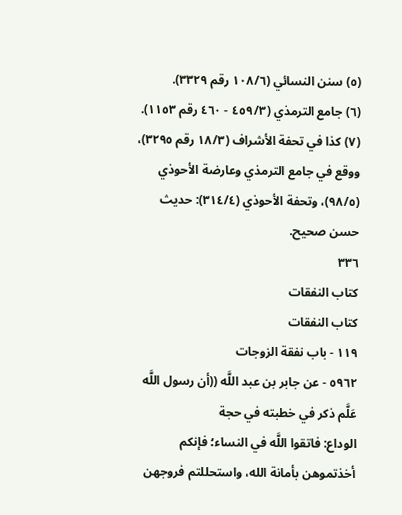(٥) سنن النسائي (١٠٨/٦ رقم ٣٣٢٩).
(٦) جامع الترمذي (٤٥٩/٣ - ٤٦٠ رقم ١١٥٣).
(٧) كذا في تحفة الأشراف (١٨/٣ رقم ٣٢٩٥)، ووقع في جامع الترمذي وعارضة الأحوذي
(٩٨/٥)، وتحفة الأحوذي (٣١٤/٤): حديث حسن صحيح.
٣٣٦
كتاب النفقات
كتاب النفقات
١١٩ - باب نفقة الزوجات
٥٩٦٢ - عن جابر بن عبد اللَّه ((أن رسول اللَّه عَلَّم ذكر في خطبته في حجة
الوداع: فاتقوا اللَّه في النساء؛ فإنكم أخذتموهن بأمانة الله، واستحللتم فروجهن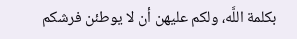بكلمة اللَّه، ولكم عليهن أن لا يوطئن فرشكم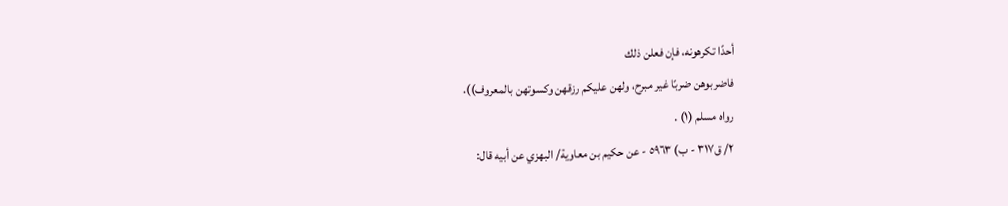أحدًا تكرهونه، فإن فعلن ذلك
فاضربوهن ضربًا غير مبرح، ولهن عليكم رزقهن وكسوتهن بالمعروف)).
رواه مسلم (١) .
٢/ ق٣١٧ - ب) ٥٩٦٣ - عن حكيم بن معاوية/ البهزي عن أبيه قال: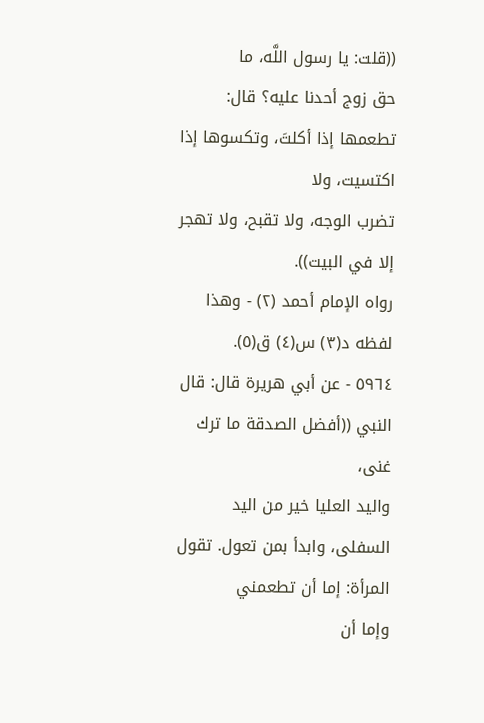((قلت: يا رسول اللَّه، ما
حق زوج أحدنا عليه؟ قال: تطعمها إذا أكلتَ، وتكسوها إذا اكتسيت، ولا
تضرب الوجه، ولا تقبح، ولا تهجر إلا في البيت)).
رواه الإمام أحمد (٢) - وهذا لفظه د(٣) س(٤) ق(٥).
٥٩٦٤ - عن أبي هريرة قال: قال النبي ((أفضل الصدقة ما ترك غنى،
واليد العليا خير من اليد السفلى، وابدأ بمن تعول. تقول المرأة: إما أن تطعمني
وإما أن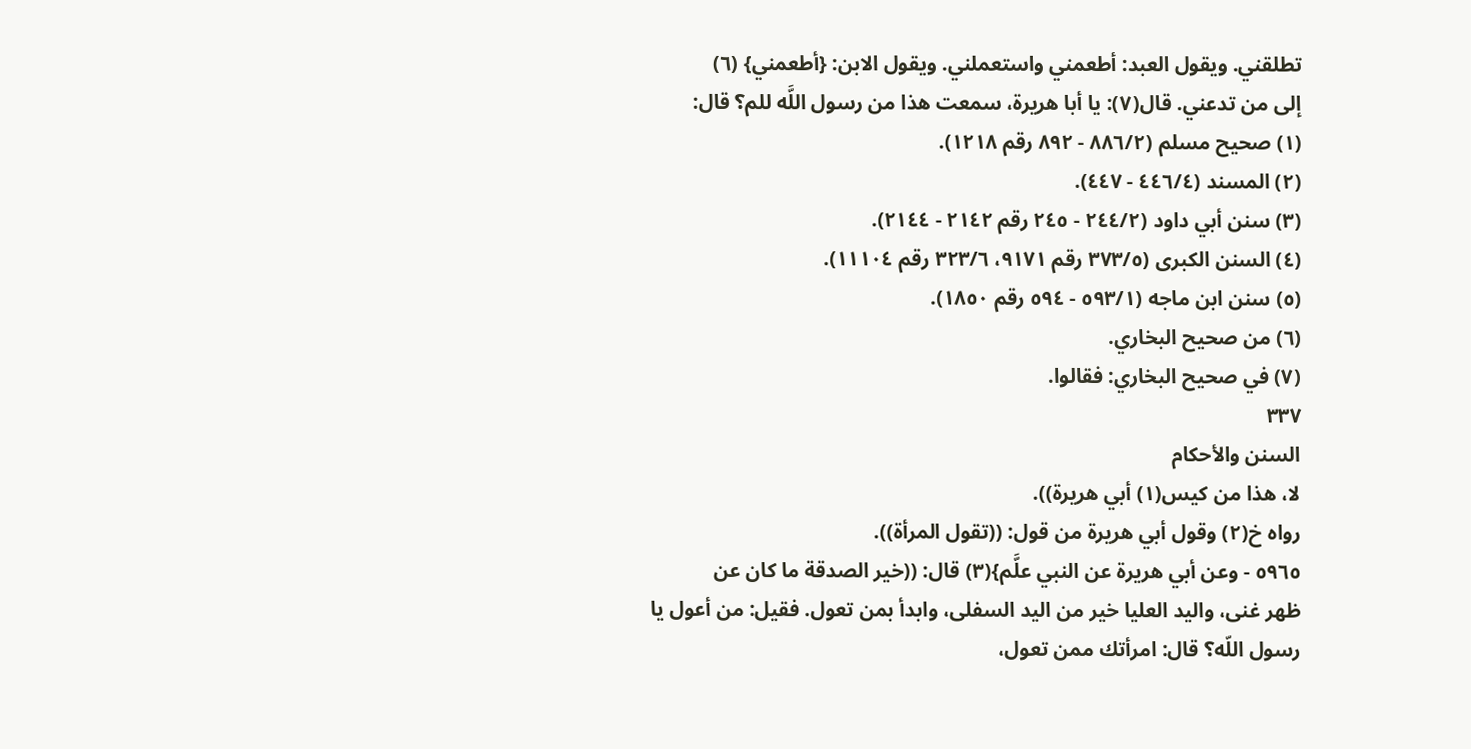تطلقني. ويقول العبد: أطعمني واستعملني. ويقول الابن: {أطعمني} (٦)
إلى من تدعني. قال(٧): يا أبا هريرة، سمعت هذا من رسول اللَّه للم؟ قال:
(١) صحيح مسلم (٨٨٦/٢ - ٨٩٢ رقم ١٢١٨).
(٢) المسند (٤٤٦/٤ - ٤٤٧).
(٣) سنن أبي داود (٢٤٤/٢ - ٢٤٥ رقم ٢١٤٢ - ٢١٤٤).
(٤) السنن الكبرى (٣٧٣/٥ رقم ٩١٧١، ٣٢٣/٦ رقم ١١١٠٤).
(٥) سنن ابن ماجه (٥٩٣/١ - ٥٩٤ رقم ١٨٥٠).
(٦) من صحيح البخاري.
(٧) في صحيح البخاري: فقالوا.
٣٣٧
السنن والأحكام
لا، هذا من كيس(١) أبي هريرة)).
رواه خ(٢) وقول أبي هريرة من قول: ((تقول المرأة)).
٥٩٦٥ - وعن أبي هريرة عن النبي علَّم}(٣) قال: ((خير الصدقة ما كان عن
ظهر غنى، واليد العليا خير من اليد السفلى، وابدأ بمن تعول. فقيل: من أعول یا
رسول اللّه؟ قال: امرأتك ممن تعول،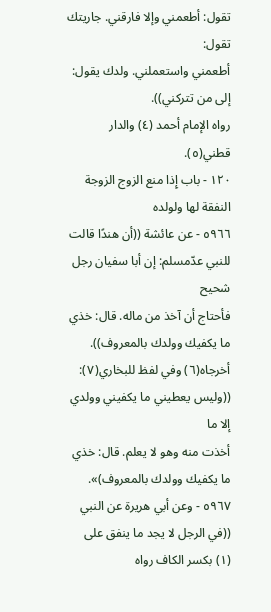تقول: أطعمني وإلا فارقني. جاريتك تقول:
أطعمني واستعملني. ولدك يقول: إلى من تتركني)).
رواه الإمام أحمد (٤) والدار قطني(٥).
١٢٠ - باب إِذا منع الزوج الزوجة النفقة لها ولولده
٥٩٦٦ - عن عائشة ((أن هندًا قالت للنبي عدّمسلم: إن أبا سفيان رجل شحيح
فأحتاج أن آخذ من ماله. قال: خذي ما يكفيك وولدك بالمعروف)).
أخرجاه(٦) وفي لفظ للبخاري(٧): ((وليس يعطيني ما يكفيني وولدي إلا ما
أخذت منه وهو لا يعلم. قال: خذي ما يكفيك وولدك بالمعروف)».
٥٩٦٧ - وعن أبي هريرة عن النبي ((في الرجل لا يجد ما ينفق على
(١) بكسر الكاف رواه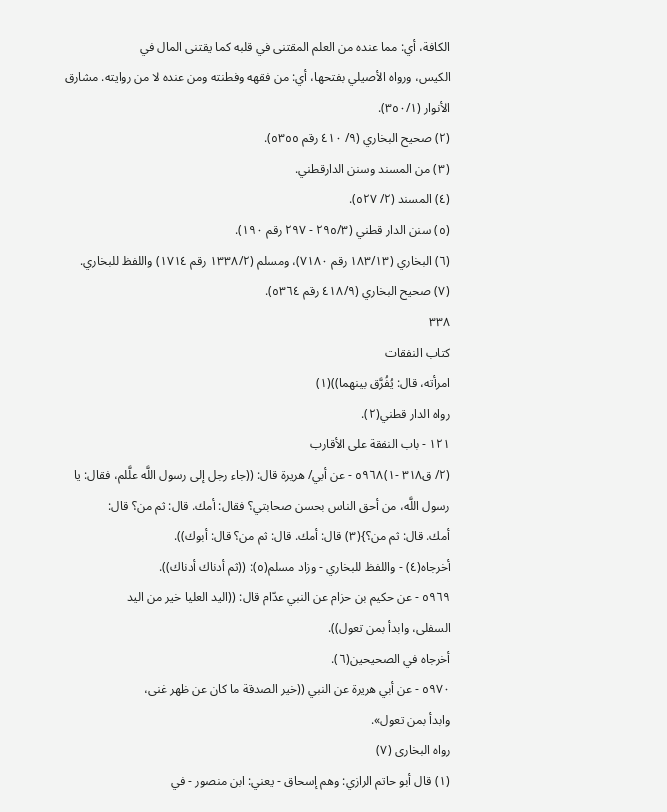الكافة، أي: مما عنده من العلم المقتنى في قلبه كما يقتنى المال في
الكيس، ورواه الأصيلي بفتحها، أي: من فقهه وفطنته ومن عنده لا من روايته. مشارق
الأنوار (٣٥٠/١).
(٢) صحيح البخاري (٩/ ٤١٠ رقم ٥٣٥٥).
(٣) من المسند وسنن الدارقطني.
(٤) المسند (٢/ ٥٢٧).
(٥) سنن الدار قطني (٢٩٥/٣ - ٢٩٧ رقم ١٩٠).
(٦) البخاري (١٨٣/١٣ رقم ٧١٨٠)، ومسلم (١٣٣٨/٢ رقم ١٧١٤) واللفظ للبخاري.
(٧) صحيح البخاري (٤١٨/٩ رقم ٥٣٦٤).
٣٣٨
كتاب النفقات
امرأته، قال: یُفُرَّق بينهما))(١)
رواه الدار قطني(٢).
١٢١ - باب النفقة على الأقارب
(٢/ ق٣١٨ -١)٥٩٦٨ - عن أبي/ هريرة قال: ((جاء رجل إلى رسول اللَّه علَّلم، فقال: يا
رسول اللَّه، من أحق الناس بحسن صحابتي؟ فقال: أمك. قال: ثم من؟ قال:
أمك. قال: ثم من؟}(٣) قال: أمك. قال: ثم من؟ قال: أبوك)).
أخرجاه(٤) - واللفظ للبخاري - وزاد مسلم(٥): ((ثم أدناك أدناك)).
٥٩٦٩ - عن حكيم بن حزام عن النبي عدّام قال: ((اليد العليا خير من اليد
السفلى، وابدأ بمن تعول)).
أخرجاه في الصحيحين(٦).
٥٩٧٠ - عن أبي هريرة عن النبي ((خير الصدقة ما كان عن ظهر غنى،
وابدأ بمن تعول».
رواه البخارى (٧)
(١) قال أبو حاتم الرازي: وهم إسحاق - يعني: ابن منصور - في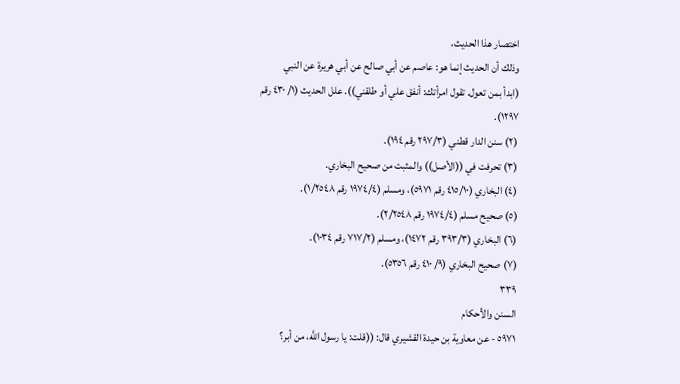اختصار هذا الحديث،
وذلك أن الحديث إنما هو: عاصم عن أبي صالح عن أبي هريرة عن النبي
(ابدأ بمن تعول. تقول امرأتك: أنفق علي أو طلقني)). علل الحديث (١/ ٤٣٠ رقم
١٢٩٧).
(٢) سنن الدار قطني (٢٩٧/٣ رقم ١٩٤).
(٣) تحرفت في ((الأصل)) والمثبت من صحيح البخاري.
(٤) البخاري (٤١٥/١٠ رقم ٥٩٧١)، ومسلم (١٩٧٤/٤ رقم ١/٢٥٤٨).
(٥) صحيح مسلم (١٩٧٤/٤ رقم ٢/٢٥٤٨).
(٦) البخاري (٣٩٣/٣ رقم ١٤٧٢)، ومسلم (٧١٧/٢ رقم ١٠٣٤).
(٧) صحيح البخاري (٩/ ٤١٠ رقم ٥٣٥٦).
٣٣٩
السنن والأحكام
٥٩٧١ - عن معاوية بن حيدة القشيري قال: ((قلت: يا رسول اللَّه، من أبر؟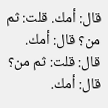قال: أمك. قلت: ثم من؟ قال: أمك. قال: قلت: ثم من؟ قال: أمك.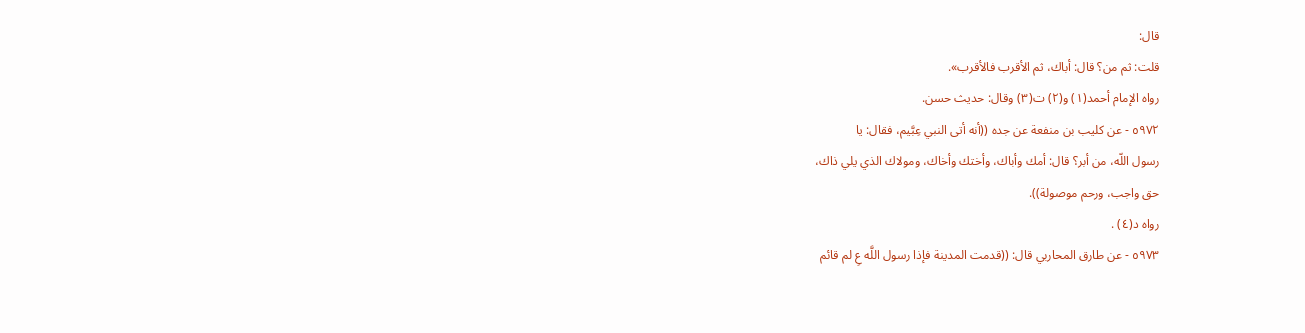قال:
قلت: ثم من؟ قال: أباك، ثم الأقرب فالأقرب».
رواه الإمام أحمد(١) و(٢) ت(٣) وقال: حديث حسن.
٥٩٧٢ - عن كليب بن منفعة عن جده ((أنه أتى النبي عِبَّيم، فقال: يا
رسول اللّه، من أبر؟ قال: أمك وأباك، وأختك وأخاك، ومولاك الذي يلي ذاك،
حق واجب، ورحم موصولة)).
رواه د(٤) .
٥٩٧٣ - عن طارق المحاربي قال: ((قدمت المدينة فإذا رسول اللَّه عِ لم قائم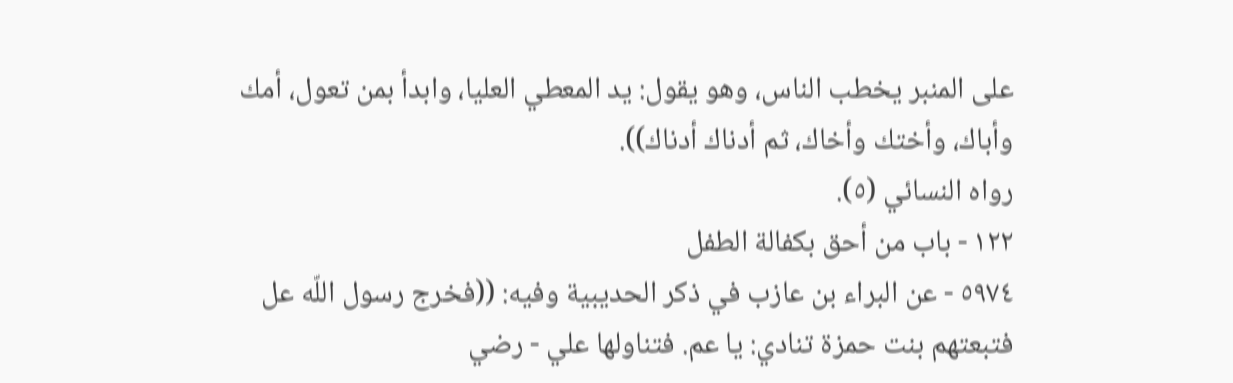على المنبر يخطب الناس، وهو يقول: يد المعطي العليا، وابدأ بمن تعول، أمك
وأباك، وأختك وأخاك، ثم أدناك أدناك)).
رواه النسائي (٥).
١٢٢ - باب من أحق بكفالة الطفل
٥٩٧٤ - عن البراء بن عازب في ذكر الحديبية وفيه: ((فخرج رسول اللّه عل
فتبعتهم بنت حمزة تنادي: يا عم. فتناولها علي - رضي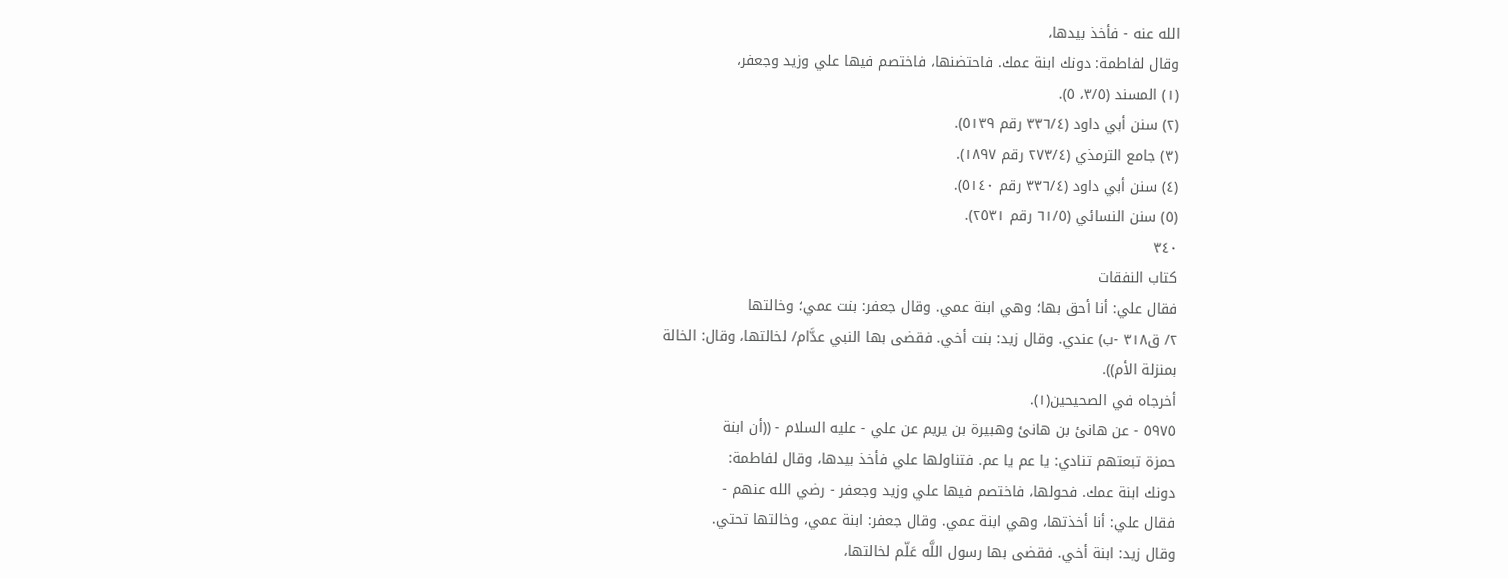الله عنه - فأخذ بيدها،
وقال لفاطمة: دونك ابنة عمك. فاحتضنها، فاختصم فيها علي وزيد وجعفر،
(١) المسند (٣/٥، ٥).
(٢) سنن أبي داود (٣٣٦/٤ رقم ٥١٣٩).
(٣) جامع الترمذي (٢٧٣/٤ رقم ١٨٩٧).
(٤) سنن أبي داود (٣٣٦/٤ رقم ٥١٤٠).
(٥) سنن النسائي (٦١/٥ رقم ٢٥٣١).
٣٤٠
كتاب النفقات
فقال علي: أنا أحق بها؛ وهي ابنة عمي. وقال جعفر: بنت عمي؛ وخالتها
٢/ ق٣١٨ -ب) عندي. وقال زيد: بنت أخي. فقضى بها النبي عدَّام/ لخالتها، وقال: الخالة
بمنزلة الأم)).
أخرجاه في الصحيحين(١).
٥٩٧٥ - عن هانئ بن هانئ وهبيرة بن يريم عن علي - عليه السلام - ((أن ابنة
حمزة تبعتهم تنادي: يا عم يا عم. فتناولها علي فأخذ بيدها، وقال لفاطمة:
دونك ابنة عمك. فحولها، فاختصم فيها علي وزيد وجعفر - رضي الله عنهم -
فقال علي: أنا أخذتها، وهي ابنة عمي. وقال جعفر: ابنة عمي، وخالتها تحتي.
وقال زيد: ابنة أخي. فقضى بها رسول اللَّه عَلّم لخالتها،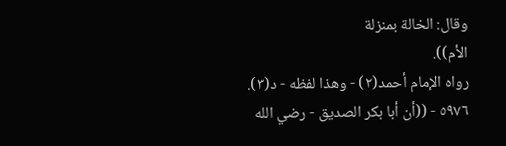وقال: الخالة بمنزلة
الأم)).
رواه الإمام أحمد(٢) - وهذا لفظه - د(٣).
٥٩٧٦ - ((أن أبا بكر الصديق - رضي الله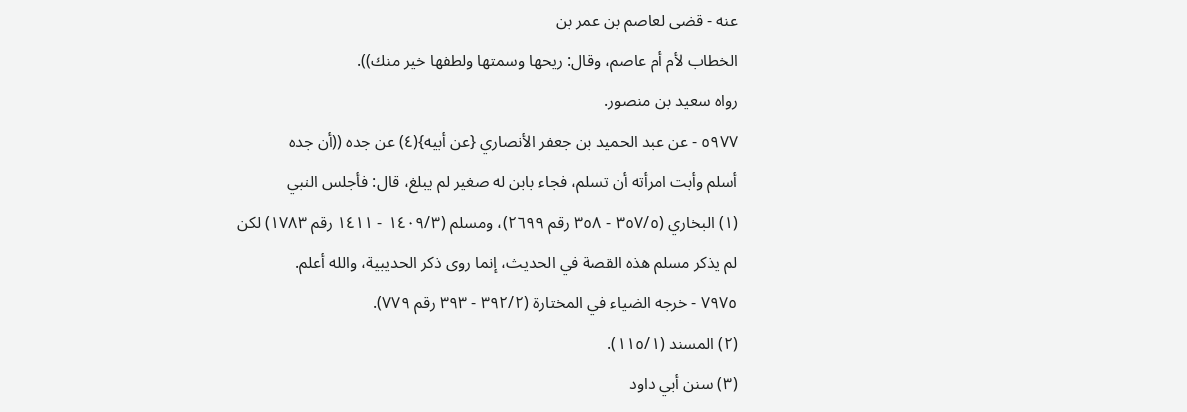عنه - قضى لعاصم بن عمر بن
الخطاب لأم أم عاصم، وقال: ريحها وسمتها ولطفها خير منك)).
رواه سعيد بن منصور.
٥٩٧٧ - عن عبد الحميد بن جعفر الأنصاري {عن أبيه}(٤) عن جده ((أن جده
أسلم وأبت امرأته أن تسلم، فجاء بابن له صغير لم يبلغ، قال: فأجلس النبي
(١) البخاري (٣٥٧/٥ - ٣٥٨ رقم ٢٦٩٩)، ومسلم (١٤٠٩/٣ - ١٤١١ رقم ١٧٨٣) لكن
لم يذكر مسلم هذه القصة في الحديث، إنما روى ذكر الحديبية، والله أعلم.
٧٩٧٥ - خرجه الضياء في المختارة (٣٩٢/٢ - ٣٩٣ رقم ٧٧٩).
(٢) المسند (١١٥/١).
(٣) سنن أبي داود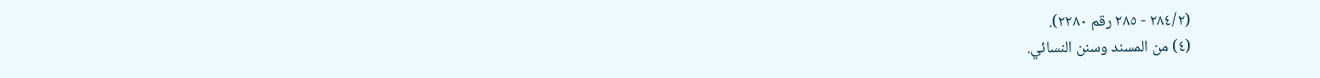(٢٨٤/٢ - ٢٨٥ رقم ٢٢٨٠).
(٤) من المسند وسنن النسائي.